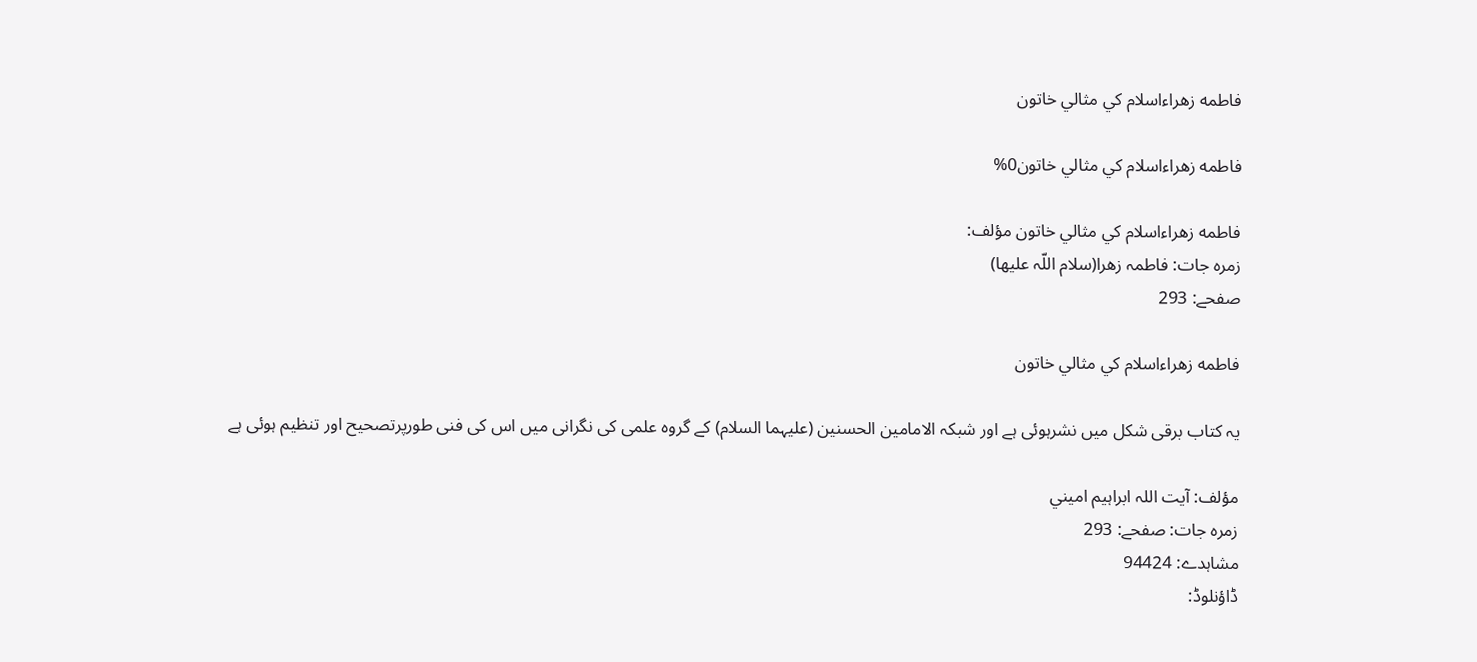فاطمه زهراءاسلام كي مثالي خاتون

فاطمه زهراءاسلام كي مثالي خاتون0%

فاطمه زهراءاسلام كي مثالي خاتون مؤلف:
زمرہ جات: فاطمہ زھرا(سلام اللّہ علیھا)
صفحے: 293

فاطمه زهراءاسلام كي مثالي خاتون

یہ کتاب برقی شکل میں نشرہوئی ہے اور شبکہ الامامین الحسنین (علیہما السلام) کے گروہ علمی کی نگرانی میں اس کی فنی طورپرتصحیح اور تنظیم ہوئی ہے

مؤلف: آيت اللہ ابراہيم اميني
زمرہ جات: صفحے: 293
مشاہدے: 94424
ڈاؤنلوڈ: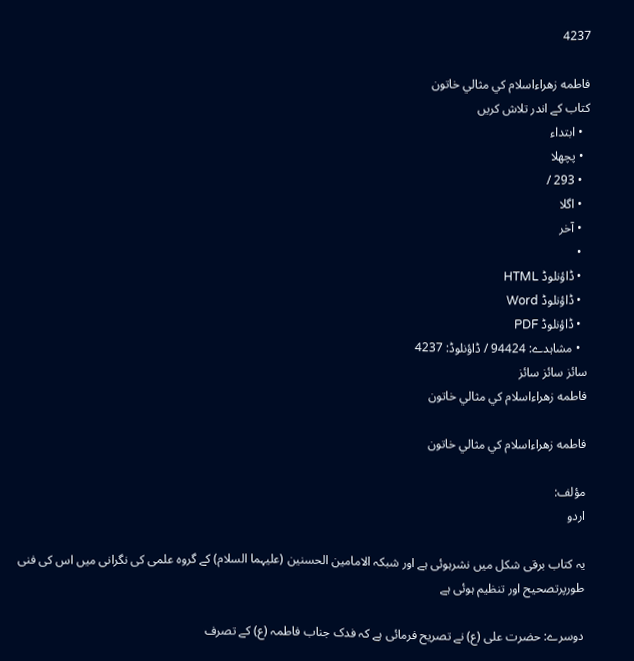4237

فاطمه زهراءاسلام كي مثالي خاتون
کتاب کے اندر تلاش کریں
  • ابتداء
  • پچھلا
  • 293 /
  • اگلا
  • آخر
  •
  • ڈاؤنلوڈ HTML
  • ڈاؤنلوڈ Word
  • ڈاؤنلوڈ PDF
  • مشاہدے: 94424 / ڈاؤنلوڈ: 4237
سائز سائز سائز
فاطمه زهراءاسلام كي مثالي خاتون

فاطمه زهراءاسلام كي مثالي خاتون

مؤلف:
اردو

یہ کتاب برقی شکل میں نشرہوئی ہے اور شبکہ الامامین الحسنین (علیہما السلام) کے گروہ علمی کی نگرانی میں اس کی فنی طورپرتصحیح اور تنظیم ہوئی ہے

دوسرے: حضرت علی (ع) نے تصریح فرمائی ہے کہ فدک جناب فاطمہ (ع) کے تصرف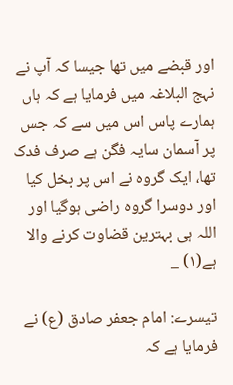اور قبضے میں تھا جیسا کہ آپ نے نہج البلاغہ میں فرمایا ہے کہ ہاں ہمارے پاس اس میں سے کہ جس پر آسمان سایہ فگن ہے صرف فدک تھا، ایک گروہ نے اس پر بخل کیا اور دوسرا گروہ راضی ہوگیا اور اللہ ہی بہترین قضاوت کرنے والا ہے(۱) _

تیسرے: امام جعفر صادق (ع) نے فرمایا ہے کہ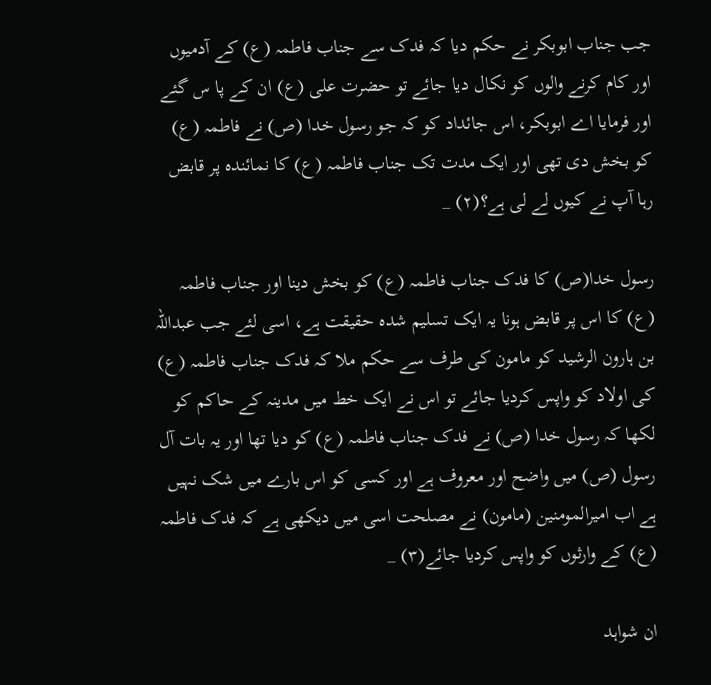جب جناب ابوبکر نے حکم دیا کہ فدک سے جناب فاطمہ (ع) کے آدمیوں اور کام کرنے والوں کو نکال دیا جائے تو حضرت علی (ع) ان کے پا س گئے اور فرمایا اے ابوبکر، اس جائداد کو کہ جو رسول خدا (ص) نے فاطمہ (ع) کو بخش دی تھی اور ایک مدت تک جناب فاطمہ (ع) کا نمائندہ پر قابض رہا آپ نے کیوں لے لی ہے؟(۲) _

رسول خدا(ص) کا فدک جناب فاطمہ (ع) کو بخش دینا اور جناب فاطمہ (ع) کا اس پر قابض ہونا یہ ایک تسلیم شدہ حقیقت ہے، اسی لئے جب عبداللہ بن ہارون الرشید کو مامون کی طرف سے حکم ملا کہ فدک جناب فاطمہ (ع) کی اولاد کو واپس کردیا جائے تو اس نے ایک خط میں مدینہ کے حاکم کو لکھا کہ رسول خدا (ص) نے فدک جناب فاطمہ (ع) کو دیا تھا اور یہ بات آل رسول (ص) میں واضح اور معروف ہے اور کسی کو اس بارے میں شک نہیں ہے اب امیرالمومنین (مامون) نے مصلحت اسی میں دیکھی ہے کہ فدک فاطمہ (ع) کے وارثوں کو واپس کردیا جائے(۳) _

ان شواہد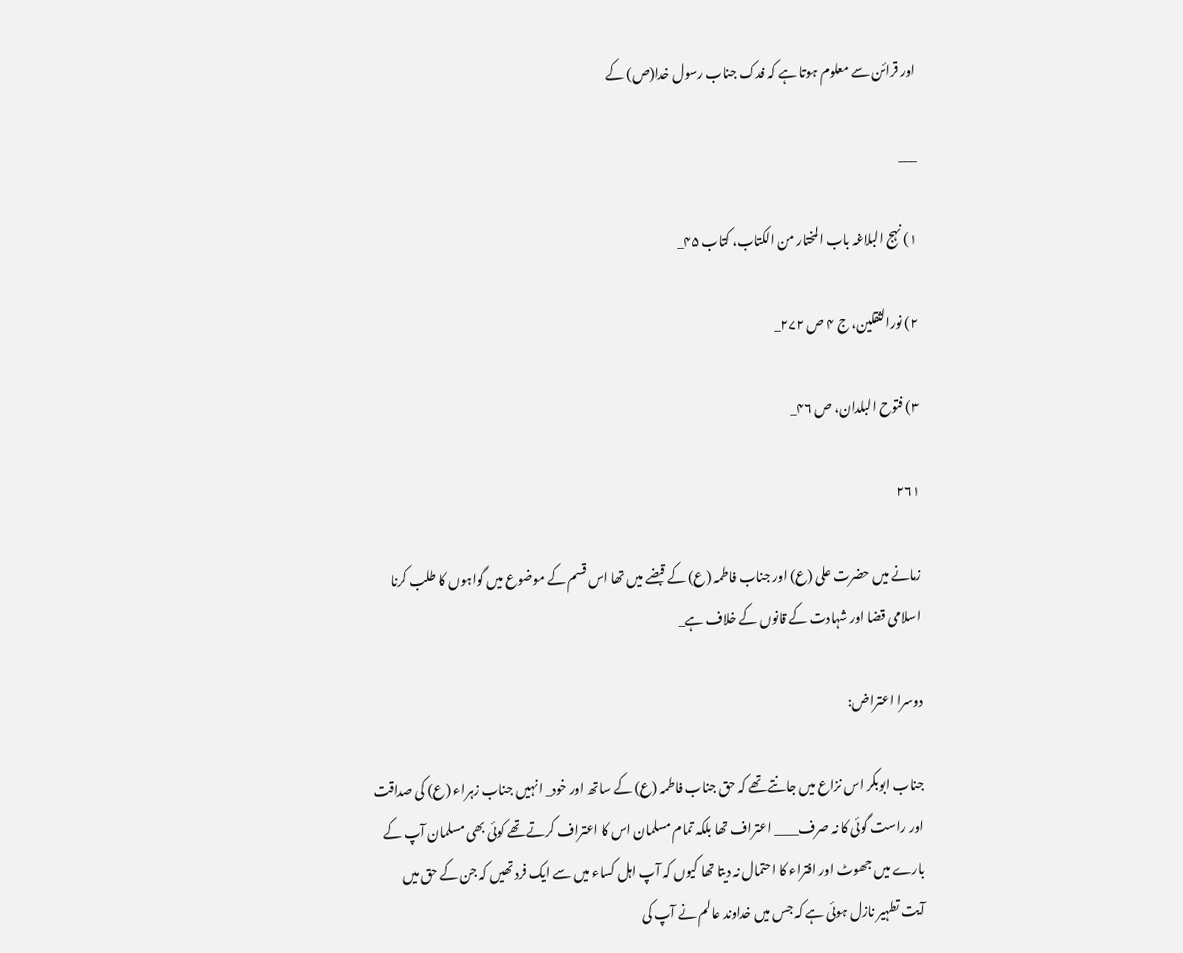اور قرائن سے معلوم ہوتا ہے کہ فدک جناب رسول خدا(ص) کے

___

۱) نہج البلاغہ باب المختار من الکتاب، کتاب ۴۵_

۲) نورالثقلین، ج ۴ ص ۲۷۲_

۳) فتوح البلدان، ص ۴۶_

۲۶۱

زمانے میں حضرت علی (ع) اور جناب فاطمہ (ع) کے قبضے میں تھا اس قسم کے موضوع میں گواہوں کا طلب کرنا اسلامی قضا اور شہادت کے قانوں کے خلاف ہے_

دوسرا اعتراض:

جناب ابوبکر اس نزاع میں جانتے تھے کہ حق جناب فاطمہ (ع) کے ساتھ اور خود_ انہیں جناب زہراء (ع) کی صداقت اور راست گوئی کا نہ صرف____ اعتراف تھا بلکہ تمام مسلمان اس کا اعتراف کرتے تھے کوئی بھی مسلمان آپ کے بارے میں جھوٹ اور افتراء کا احتمال نہ دیتا تھا کیوں کہ آپ اہل کساء میں سے ایک فرد تھیں کہ جن کے حق میں آیت تطہیر نازل ہوئی ہے کہ جس میں خداوند عالم نے آپ کی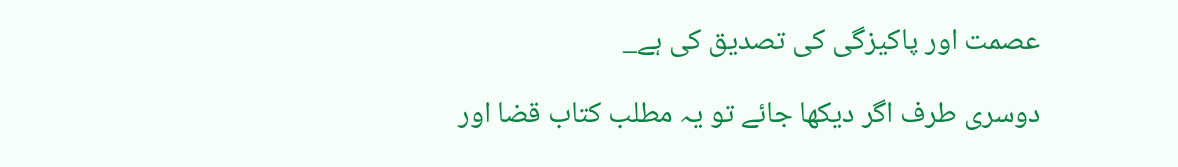عصمت اور پاکیزگی کی تصدیق کی ہے_

دوسری طرف اگر دیکھا جائے تو یہ مطلب کتاب قضا اور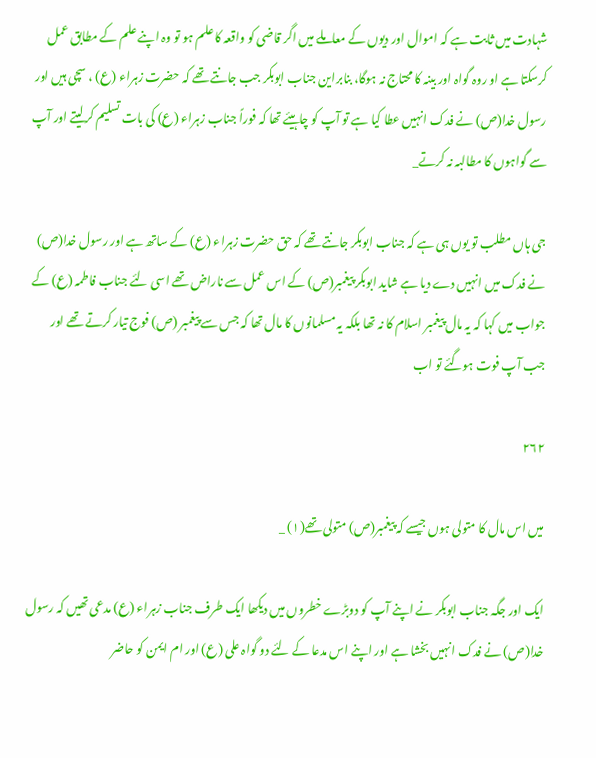شہادت میں ثابت ہے کہ اموال اور دیوں کے معاملے میں اگر قاضی کو واقعہ کا علم ہو تو وہ اپنے علم کے مطابق عمل کرسکتا ہے او روہ گواہ اور بینہ کا محتاج نہ ہوگا، بنابراین جناب ابوبکر جب جانتے تھے کہ حضرت زہراء (ع) ، سچی ہیں اور رسول خدا(ص) نے فدک انہیں عطا کیا ہے تو آپ کو چاہیئے تھا کہ فوراً جناب زہراء (ع) کی بات تسلیم کرلیتے اور آپ سے گواہوں کا مطالبہ نہ کرتے_

جی ہاں مطلب تو یوں ہی ہے کہ جناب ابوبکر جانتے تھے کہ حق حضرت زہراء (ع) کے ساتھ ہے اور رسول خدا(ص) نے فدک میں انہیں دے دیا ہے شاید ابوبکر پیغمبر(ص) کے اس عمل سے ناراض تھے اسی لئے جناب فاطمہ (ع) کے جواب میں کہا کہ یہ مال پیغمبر اسلام کا نہ تھا بلکہ یہ مسلمانوں کا مال تھا کہ جس سے پیغمبر (ص) فوج تیار کرتے تھے اور جب آپ فوت ہوگئے تو اب

۲۶۲

میں اس مال کا متولی ہوں جیسے کہ پیغمبر(ص) متولی تھے(۱) _

ایک اور جگہ جناب ابوبکر نے اپنے آپ کو دوبڑے خطروں میں دیکھا ایک طرف جناب زہراء (ع) مدعی تھیں کہ رسول خدا(ص) نے فدک انہیں بخشا ہے اور اپنے اس مدعا کے لئے دو گواہ علی (ع) اور ام ایمن کو حاضر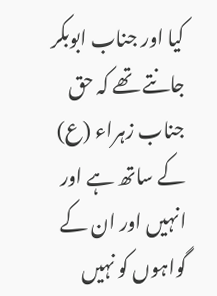کیا اور جناب ابوبکر جانتے تھے کہ حق جناب زہراء (ع) کے ساتھ ہے اور انہیں اور ان کے گواہوں کو نہیں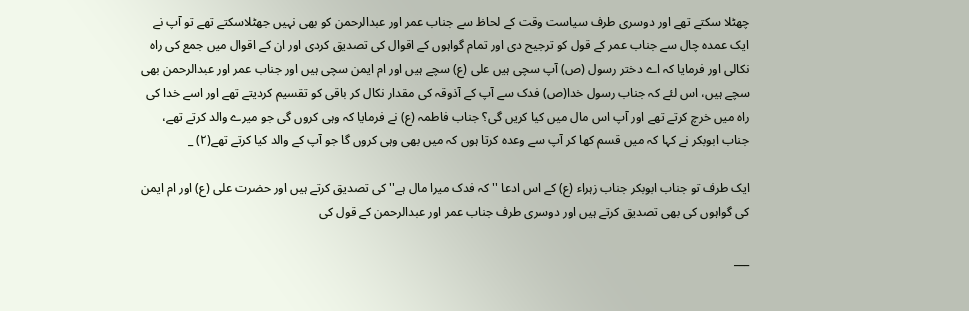چھٹلا سکتے تھے اور دوسری طرف سیاست وقت کے لحاظ سے جناب عمر اور عبدالرحمن کو بھی نہیں جھٹلاسکتے تھے تو آپ نے ایک عمدہ چال سے جناب عمر کے قول کو ترجیح دی اور تمام گواہوں کے اقوال کی تصدیق کردی اور ان کے اقوال میں جمع کی راہ نکالی اور فرمایا کہ اے دختر رسول (ص) آپ سچی ہیں علی (ع) سچے ہیں اور ام ایمن سچی ہیں اور جناب عمر اور عبدالرحمن بھی سچے ہیں، اس لئے کہ جناب رسول خدا(ص) فدک سے آپ کے آذوقہ کی مقدار نکال کر باقی کو تقسیم کردیتے تھے اور اسے خدا کی راہ میں خرچ کرتے تھے اور آپ اس مال میں کیا کریں گی؟ جناب فاطمہ (ع) نے فرمایا کہ وہی کروں گی جو میرے والد کرتے تھے، جناب ابوبکر نے کہا کہ میں قسم کھا کر آپ سے وعدہ کرتا ہوں کہ میں بھی وہی کروں گا جو آپ کے والد کیا کرتے تھے(۲) _

ایک طرف تو جناب ابوبکر جناب زہراء (ع) کے اس ادعا ''کہ فدک میرا مال ہے'' کی تصدیق کرتے ہیں اور حضرت علی (ع) اور ام ایمن کی گواہوں کی بھی تصدیق کرتے ہیں اور دوسری طرف جناب عمر اور عبدالرحمن کے قول کی

___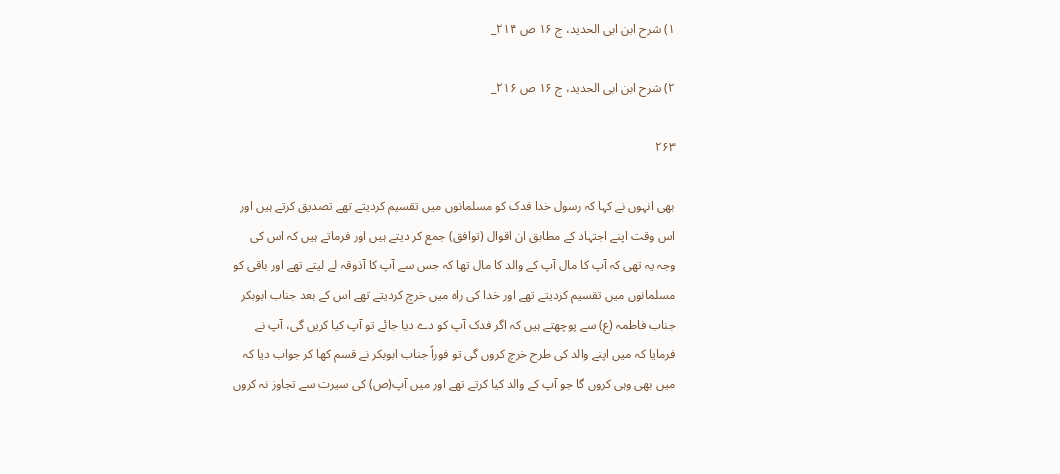۱) شرح ابن ابی الحدید، ج ۱۶ ص ۲۱۴_

۲) شرح ابن ابی الحدید، ج ۱۶ ص ۲۱۶_

۲۶۳

بھی انہوں نے کہا کہ رسول خدا فدک کو مسلمانوں میں تقسیم کردیتے تھے تصدیق کرتے ہیں اور اس وقت اپنے اجتہاد کے مطابق ان اقوال (توافق) جمع کر دیتے ہیں اور فرماتے ہیں کہ اس کی وجہ یہ تھی کہ آپ کا مال آپ کے والد کا مال تھا کہ جس سے آپ کا آذوقہ لے لیتے تھے اور باقی کو مسلمانوں میں تقسیم کردیتے تھے اور خدا کی راہ میں خرچ کردیتے تھے اس کے بعد جناب ابوبکر جناب فاطمہ (ع) سے پوچھتے ہیں کہ اگر فدک آپ کو دے دیا جائے تو آپ کیا کریں گی، آپ نے فرمایا کہ میں اپنے والد کی طرح خرچ کروں گی تو فوراً جناب ابوبکر نے قسم کھا کر جواب دیا کہ میں بھی وہی کروں گا جو آپ کے والد کیا کرتے تھے اور میں آپ(ص) کی سیرت سے تجاوز نہ کروں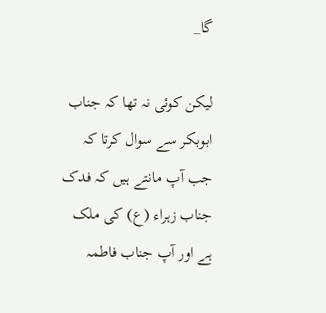گا_

لیکن کوئی نہ تھا کہ جناب ابوبکر سے سوال کرتا کہ جب آپ مانتے ہیں کہ فدک جناب زہراء (ع) کی ملک ہے اور آپ جناب فاطمہ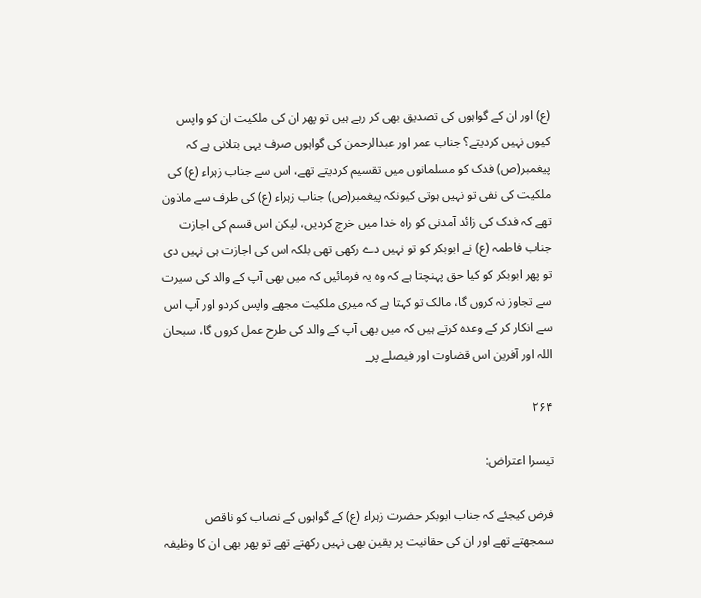(ع) اور ان کے گواہوں کی تصدیق بھی کر رہے ہیں تو پھر ان کی ملکیت ان کو واپس کیوں نہیں کردیتے؟ جناب عمر اور عبدالرحمن کی گواہوں صرف یہی بتلانی ہے کہ پیغمبر(ص) فدک کو مسلمانوں میں تقسیم کردیتے تھے، اس سے جناب زہراء (ع) کی ملکیت کی نفی تو نہیں ہوتی کیونکہ پیغمبر(ص) جناب زہراء (ع) کی طرف سے ماذون تھے کہ فدک کی زائد آمدنی کو راہ خدا میں خرچ کردیں، لیکن اس قسم کی اجازت جناب فاطمہ (ع) نے ابوبکر کو تو نہیں دے رکھی تھی بلکہ اس کی اجازت ہی نہیں دی تو پھر ابوبکر کو کیا حق پہنچتا ہے کہ وہ یہ فرمائیں کہ میں بھی آپ کے والد کی سیرت سے تجاوز نہ کروں گا، مالک تو کہتا ہے کہ میری ملکیت مجھے واپس کردو اور آپ اس سے انکار کر کے وعدہ کرتے ہیں کہ میں بھی آپ کے والد کی طرح عمل کروں گا، سبحان اللہ اور آفرین اس قضاوت اور فیصلے پر_

۲۶۴

تیسرا اعتراض:

فرض کیجئے کہ جناب ابوبکر حضرت زہراء (ع) کے گواہوں کے نصاب کو ناقص سمجھتے تھے اور ان کی حقانیت پر یقین بھی نہیں رکھتے تھے تو پھر بھی ان کا وظیفہ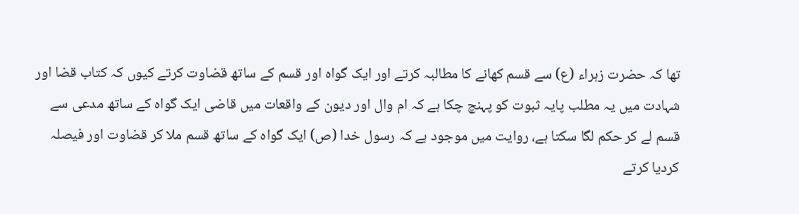تھا کہ حضرت زہراء (ع) سے قسم کھانے کا مطالبہ کرتے اور ایک گواہ اور قسم کے ساتھ قضاوت کرتے کیوں کہ کتاب قضا اور شہادت میں یہ مطلب پایہ ثبوت کو پہنچ چکا ہے کہ ام وال اور دیون کے واقعات میں قاضی ایک گواہ کے ساتھ مدعی سے قسم لے کر حکم لگا سکتا ہے، روایت میں موجود ہے کہ رسول خدا (ص) ایک گواہ کے ساتھ قسم ملا کر قضاوت اور فیصلہ کردیا کرتے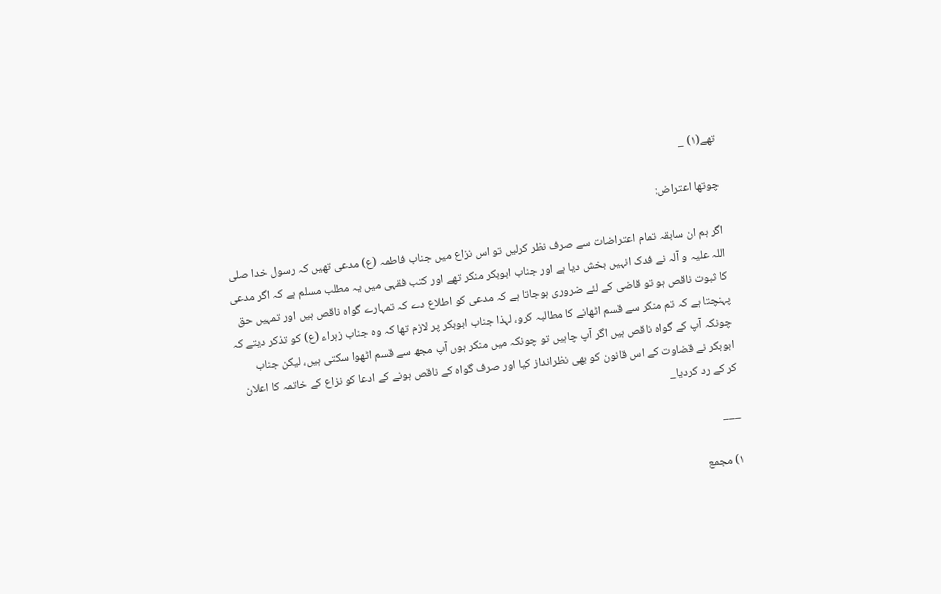تھے(۱) _

چوتھا اعتراض:

اگر ہم ان سابقہ تمام اعتراضات سے صرف نظر کرلیں تو اس نزاع میں جناب فاطمہ (ع) مدعی تھیں کہ رسول خدا صلی اللہ علیہ و آلہ نے فدک انہیں بخش دیا ہے اور جناب ابوبکر منکر تھے اور کتب فقہی میں یہ مطلب مسلم ہے کہ اگر مدعی کا ثبوت ناقص ہو تو قاضی کے لئے ضروری ہوجاتا ہے کہ مدعی کو اطلاع دے کہ تمہارے گواہ ناقص ہیں اور تمہیں حق پہنچتا ہے کہ تم منکر سے قسم اٹھانے کا مطالبہ کرو، لہذا جناب ابوبکر پر لازم تھا کہ وہ جناب زہراء (ع) کو تذکر دیتے کہ چونکہ آپ کے گواہ ناقص ہیں اگر آپ چاہیں تو چونکہ میں منکر ہوں آپ مجھ سے قسم اٹھوا سکتی ہیں، لیکن جناب ابوبکر نے قضاوت کے اس قانون کو بھی نظرانداز کیا اور صرف گواہ کے ناقص ہونے کے ادعا کو نزاع کے خاتمہ کا اعلان کر کے رد کردیا_

___

۱) مجمع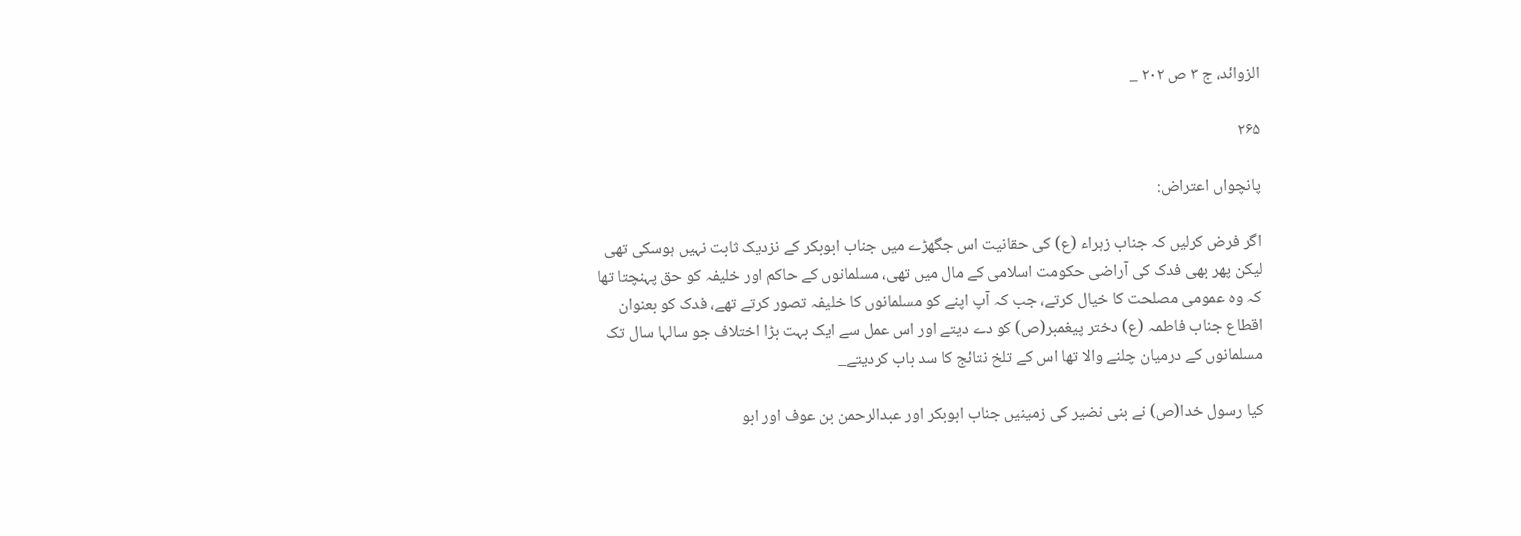الزوائد، ج ۳ ص ۲۰۲ _

۲۶۵

پانچواں اعتراض:

اگر فرض کرلیں کہ جناب زہراء (ع) کی حقانیت اس جگھڑے میں جناب ابوبکر کے نزدیک ثابت نہیں ہوسکی تھی لیکن پھر بھی فدک کی آراضی حکومت اسلامی کے مال میں تھی، مسلمانوں کے حاکم اور خلیفہ کو حق پہنچتا تھا کہ وہ عمومی مصلحت کا خیال کرتے، جب کہ آپ اپنے کو مسلمانوں کا خلیفہ تصور کرتے تھے، فدک کو بعنوان اقطاع جناب فاطمہ (ع) دختر پیغمبر(ص) کو دے دیتے اور اس عمل سے ایک بہت بڑا اختلاف جو سالہا سال تک مسلمانوں کے درمیان چلنے والا تھا اس کے تلخ نتائج کا سد باب کردیتے_

کیا رسول خدا(ص) نے بنی نضیر کی زمینیں جناب ابوبکر اور عبدالرحمن بن عوف اور ابو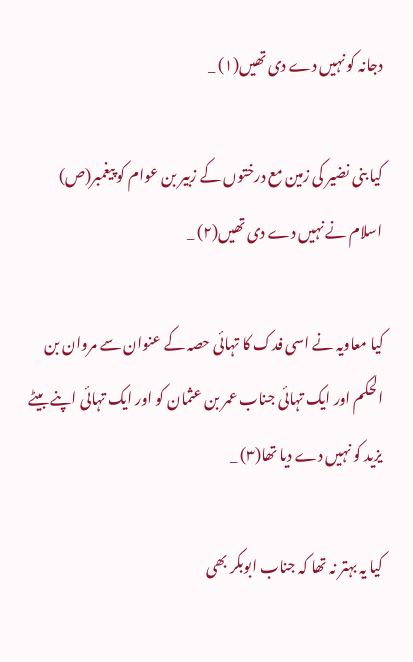دجانہ کو نہیں دے دی تھیں(۱) _

کیا بنی نضیر کی زمین مع درختوں کے زبیر بن عوام کو پیغمبر(ص) اسلام نے نہیں دے دی تھیں(۲) _

کیا معاویہ نے اسی فدک کا تہائی حصہ کے عنوان سے مروان بن الحکم اور ایک تہائی جناب عمر بن عثمان کو اور ایک تہائی اپنے بیٹے یزید کو نہیں دے دیا تھا(۳) _

کیا یہ بہتر نہ تھا کہ جناب ابوبکر بھی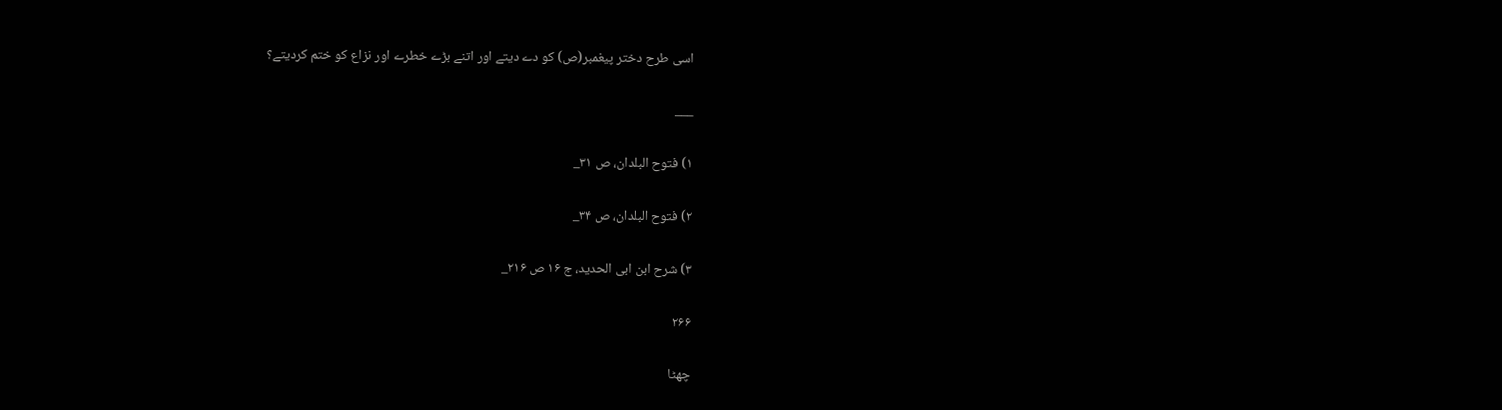اسی طرح دختر پیغمبر(ص) کو دے دیتے اور اتنے بڑے خطرے اور نزاع کو ختم کردیتے؟

___

۱) فتوح البلدان، ص ۳۱_

۲) فتوح البلدان، ص ۳۴_

۳) شرح ابن ابی الحدید، ج ۱۶ ص ۲۱۶_

۲۶۶

چھٹا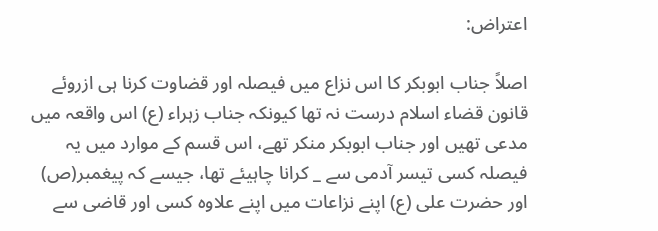اعتراض:

اصلاً جناب ابوبکر کا اس نزاع میں فیصلہ اور قضاوت کرنا ہی ازروئے قانون قضاء اسلام درست نہ تھا کیونکہ جناب زہراء (ع) اس واقعہ میں مدعی تھیں اور جناب ابوبکر منکر تھے، اس قسم کے موارد میں یہ فیصلہ کسی تیسر آدمی سے _ کرانا چاہیئے تھا، جیسے کہ پیغمبر(ص) اور حضرت علی (ع) اپنے نزاعات میں اپنے علاوہ کسی اور قاضی سے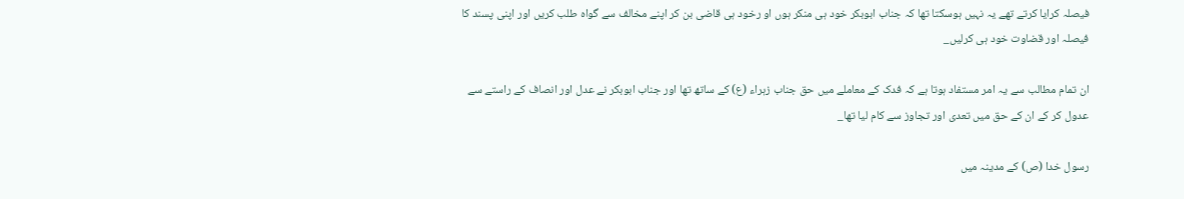فیصلہ کرایا کرتے تھے یہ نہیں ہوسکتا تھا کہ جناب ابوبکر خود ہی منکر ہوں او رخود ہی قاضی بن کر اپنے مخالف سے گواہ طلب کریں اور اپنی پسند کا فیصلہ اور قضاوت خود ہی کرلیں_

ان تمام مطالب سے یہ امر مستفاد ہوتا ہے کہ فدک کے معاملے میں حق جناب زہراء (ع) کے ساتھ تھا اور جناب ابوبکر نے عدل اور انصاف کے راستے سے عدول کر کے ان کے حق میں تعدی اور تجاوز سے کام لیا تھا_

رسول خدا (ص) کے مدینہ میں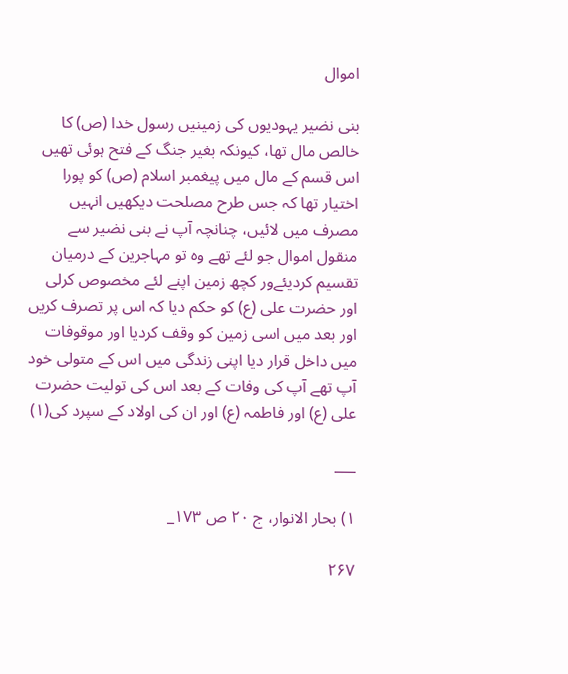اموال

بنی نضیر یہودیوں کی زمینیں رسول خدا (ص) کا خالص مال تھا، کیونکہ بغیر جنگ کے فتح ہوئی تھیں اس قسم کے مال میں پیغمبر اسلام (ص) کو پورا اختیار تھا کہ جس طرح مصلحت دیکھیں انہیں مصرف میں لائیں، چنانچہ آپ نے بنی نضیر سے منقول اموال جو لئے تھے وہ تو مہاجرین کے درمیان تقسیم کردیئےور کچھ زمین اپنے لئے مخصوص کرلی اور حضرت علی (ع) کو حکم دیا کہ اس پر تصرف کریں اور بعد میں اسی زمین کو وقف کردیا اور موقوفات میں داخل قرار دیا اپنی زندگی میں اس کے متولی خود آپ تھے آپ کی وفات کے بعد اس کی تولیت حضرت علی (ع) اور فاطمہ (ع) اور ان کی اولاد کے سپرد کی(۱)

___

۱) بحار الانوار، ج ۲۰ ص ۱۷۳_

۲۶۷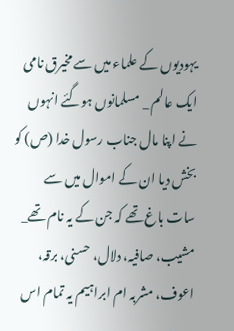یہودیوں کے علماء میں سے مخیرق نامی ایک عالم _ مسلمانوں ہوگئے انہوں نے اپنا مال جناب رسول خدا (ص) کو بخش دیا ان کے اموال میں سے سات باغ تھے کہ جن کے یہ نام تھے_ مشیب، صافیہ، دلال، حسنی، برقہ، اعوف، مشربہ ام ابراہیم یہ تمام اس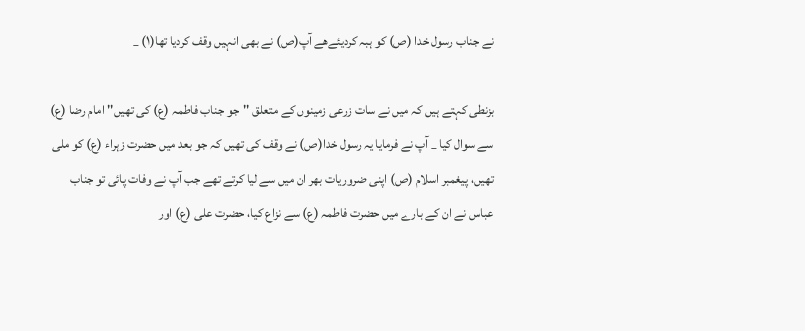نے جناب رسول خدا (ص) کو ہبہ کردیئےھے آپ(ص) نے بھی انہیں وقف کردیا تھا(۱) _

بزنطی کہتے ہیں کہ میں نے سات زرعی زمینوں کے متعلق ''جو جناب فاطمہ (ع) کی تھیں'' امام رضا (ع) سے سوال کیا _ آپ نے فرمایا یہ رسول خدا(ص) نے وقف کی تھیں کہ جو بعد میں حضرت زہراء (ع) کو ملی تھیں، پیغمبر اسلام (ص) اپنی ضروریات بھر ان میں سے لیا کرتے تھے جب آپ نے وفات پائی تو جناب عباس نے ان کے بارے میں حضرت فاطمہ (ع) سے نزاع کیا، حضرت علی (ع) اور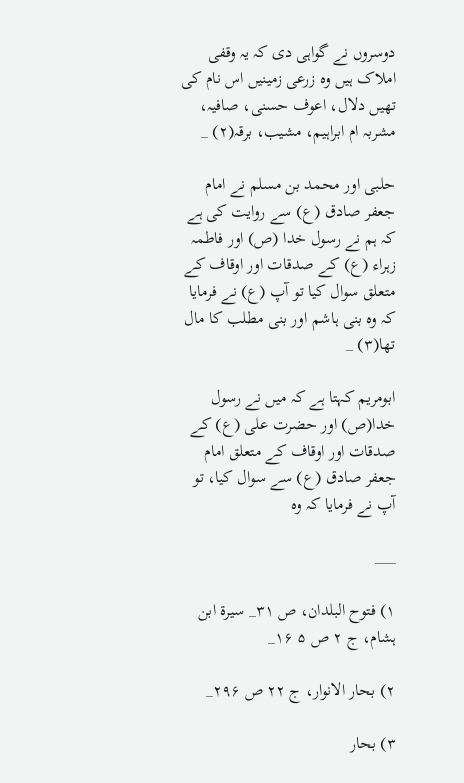دوسروں نے گواہی دی کہ یہ وقفی املاک ہیں وہ زرعی زمینیں اس نام کی تھیں دلال، اعوف حسنی، صافیہ، مشربہ ام ابراہیم، مشیب، برقہ(۲) _

حلبی اور محمد بن مسلم نے امام جعفر صادق (ع) سے روایت کی ہے کہ ہم نے رسول خدا (ص) اور فاطمہ زہراء (ع) کے صدقات اور اوقاف کے متعلق سوال کیا تو آپ (ع) نے فرمایا کہ وہ بنی ہاشم اور بنی مطلب کا مال تھا(۳) _

ابومریم کہتا ہے کہ میں نے رسول خدا(ص) اور حضرت علی (ع) کے صدقات اور اوقاف کے متعلق امام جعفر صادق (ع) سے سوال کیا، تو آپ نے فرمایا کہ وہ

___

۱) فتوح البلدان، ص ۳۱_ سیرة ابن ہشام، ج ۲ ص ۵ ۱۶_

۲) بحار الانوار، ج ۲۲ ص ۲۹۶_

۳) بحار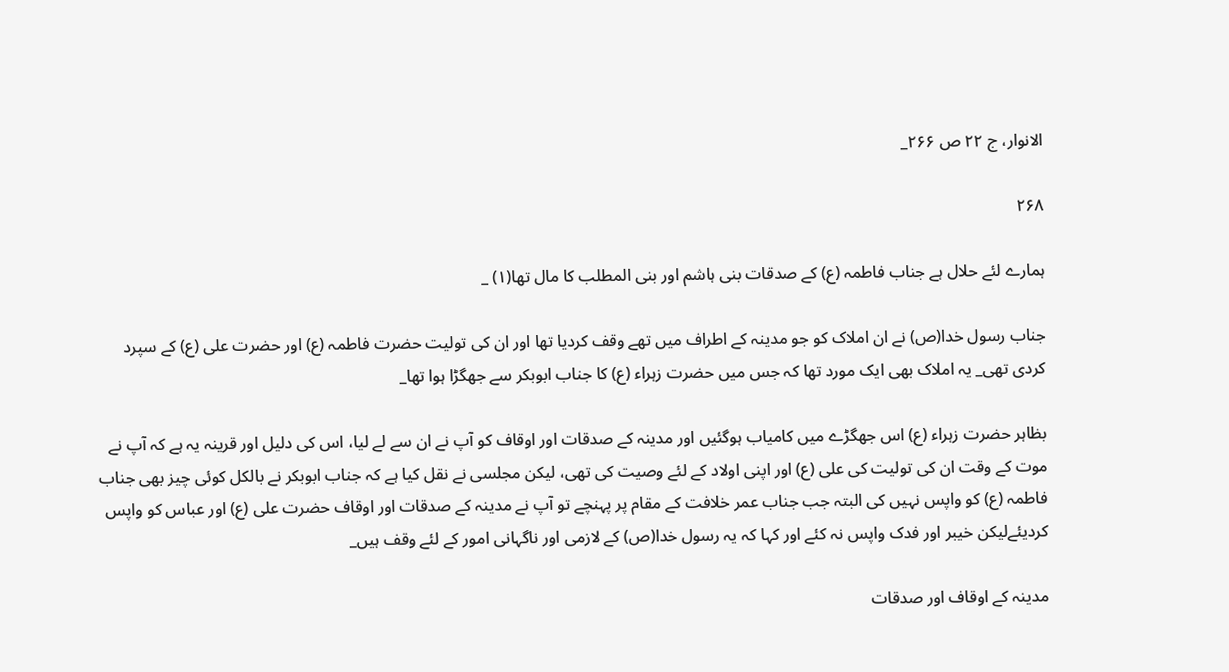الانوار، ج ۲۲ ص ۲۶۶_

۲۶۸

ہمارے لئے حلال ہے جناب فاطمہ (ع) کے صدقات بنی ہاشم اور بنی المطلب کا مال تھا(۱) _

جناب رسول خدا(ص) نے ان املاک کو جو مدینہ کے اطراف میں تھے وقف کردیا تھا اور ان کی تولیت حضرت فاطمہ (ع) اور حضرت علی (ع) کے سپرد کردی تھی_ یہ املاک بھی ایک مورد تھا کہ جس میں حضرت زہراء (ع) کا جناب ابوبکر سے جھگڑا ہوا تھا_

بظاہر حضرت زہراء (ع) اس جھگڑے میں کامیاب ہوگئیں اور مدینہ کے صدقات اور اوقاف کو آپ نے ان سے لے لیا، اس کی دلیل اور قرینہ یہ ہے کہ آپ نے موت کے وقت ان کی تولیت کی علی (ع) اور اپنی اولاد کے لئے وصیت کی تھی، لیکن مجلسی نے نقل کیا ہے کہ جناب ابوبکر نے بالکل کوئی چیز بھی جناب فاطمہ (ع) کو واپس نہیں کی البتہ جب جناب عمر خلافت کے مقام پر پہنچے تو آپ نے مدینہ کے صدقات اور اوقاف حضرت علی (ع) اور عباس کو واپس کردیئےلیکن خیبر اور فدک واپس نہ کئے اور کہا کہ یہ رسول خدا(ص) کے لازمی اور ناگہانی امور کے لئے وقف ہیں_

مدینہ کے اوقاف اور صدقات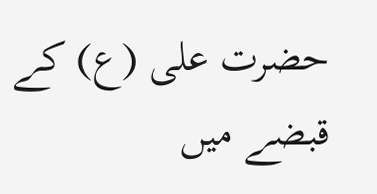حضرت علی (ع) کے قبضے میں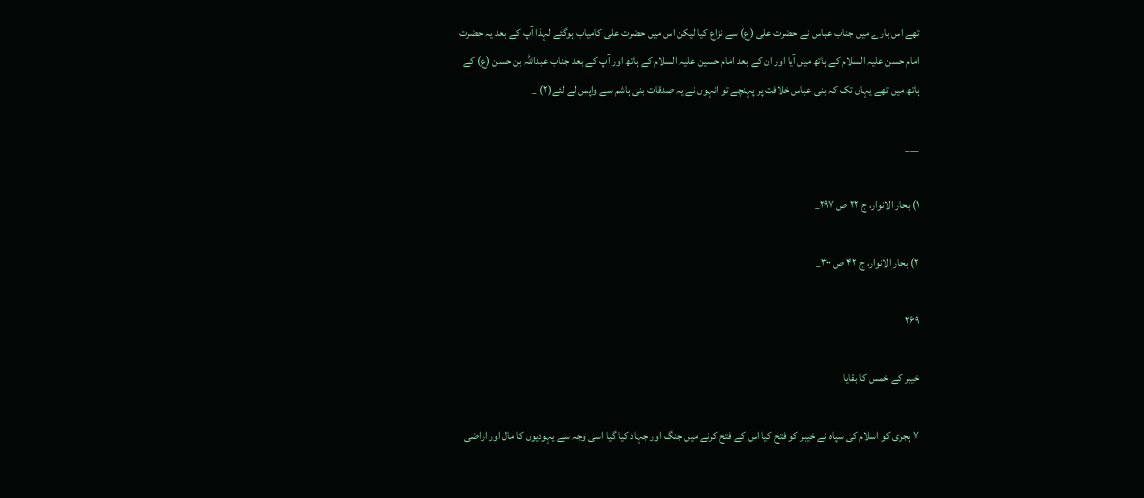تھے اس بارے میں جناب عباس نے حضرت علی (ع) سے نزاع کیا لیکن اس میں حضرت علی کامیاب ہوگئے لہذا آپ کے بعد یہ حضرت امام حسن علیہ السلام کے ہاتھ میں آیا اور ان کے بعد امام حسین علیہ السلام کے ہاتھ اور آپ کے بعد جناب عبداللہ بن حسن (ع) کے ہاتھ میں تھے یہاں تک کہ بنی عباس خلافت پر پہنچے تو انہوں نے یہ صدقات بنی ہاشم سے واپس لے لئے(۲) _

___

۱) بحار الانوار، ج ۲۲ ص ۲۹۷_

۲) بحار الانوار، ج ۴۲ ص ۳۰۰_

۲۶۹

خیبر کے خمس کا بقایا

۷ ہجری کو اسلام کی سپاہ نے خیبر کو فتح کیا اس کے فتح کرنے میں جنگ اور جہاد کیا گیا اسی وجہ سے یہودیوں کا مال اور اراضی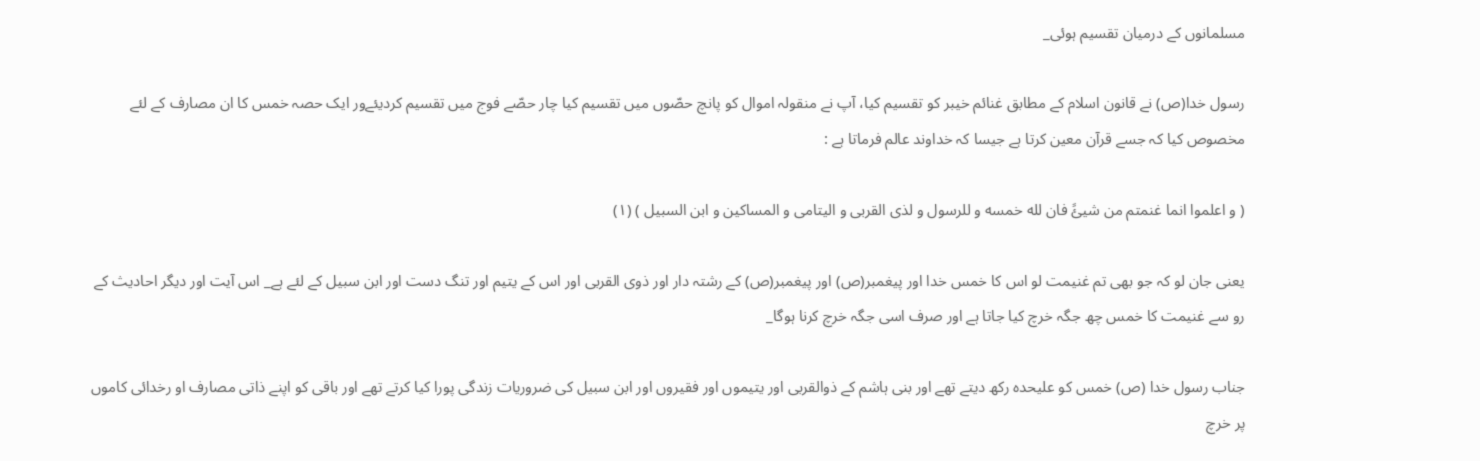مسلمانوں کے درمیان تقسیم ہوئی_

رسول خدا(ص) نے قانون اسلام کے مطابق غنائم خیبر کو تقسیم کیا، آپ نے منقولہ اموال کو پانچ حصّوں میں تقسیم کیا چار حصّے فوج میں تقسیم کردیئےور ایک حصہ خمس کا ان مصارف کے لئے مخصوص کیا کہ جسے قرآن معین کرتا ہے جیسا کہ خداوند عالم فرماتا ہے :

( و اعلموا انما غنمتم من شیئً فان لله خمسه و للرسول و لذی القربی و الیتامی و المساکین و ابن السبیل ) (۱)

یعنی جان لو کہ جو بھی تم غنیمت لو اس کا خمس خدا اور پیغمبر(ص) اور پیغمبر(ص) کے رشتہ دار اور ذوی القربی اور اس کے یتیم اور تنگ دست اور ابن سبیل کے لئے ہے_ اس آیت اور دیگر احادیث کے رو سے غنیمت کا خمس چھ جگہ خرچ کیا جاتا ہے اور صرف اسی جگہ خرچ کرنا ہوگا_

جناب رسول خدا (ص) خمس کو علیحدہ رکھ دیتے تھے اور بنی ہاشم کے ذوالقربی اور یتیموں اور فقیروں اور ابن سبیل کی ضروریات زندگی پورا کیا کرتے تھے اور باقی کو اپنے ذاتی مصارف او رخدائی کاموں پر خرچ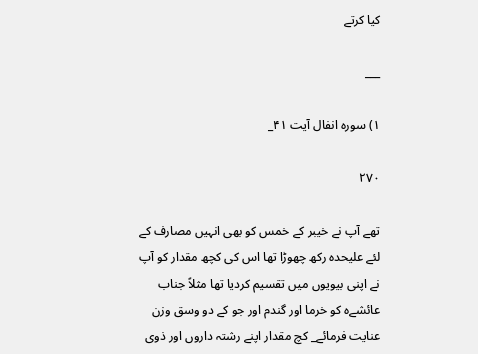کیا کرتے

___

۱) سورہ انفال آیت ۴۱_

۲۷۰

تھے آپ نے خیبر کے خمس کو بھی انہیں مصارف کے لئے علیحدہ رکھ چھوڑا تھا اس کی کچھ مقدار کو آپ نے اپنی بیویوں میں تقسیم کردیا تھا مثلاً جناب عائشےہ کو خرما اور گندم اور جو کے دو وسق وزن عنایت فرمائے_ کچ مقدار اپنے رشتہ داروں اور ذوی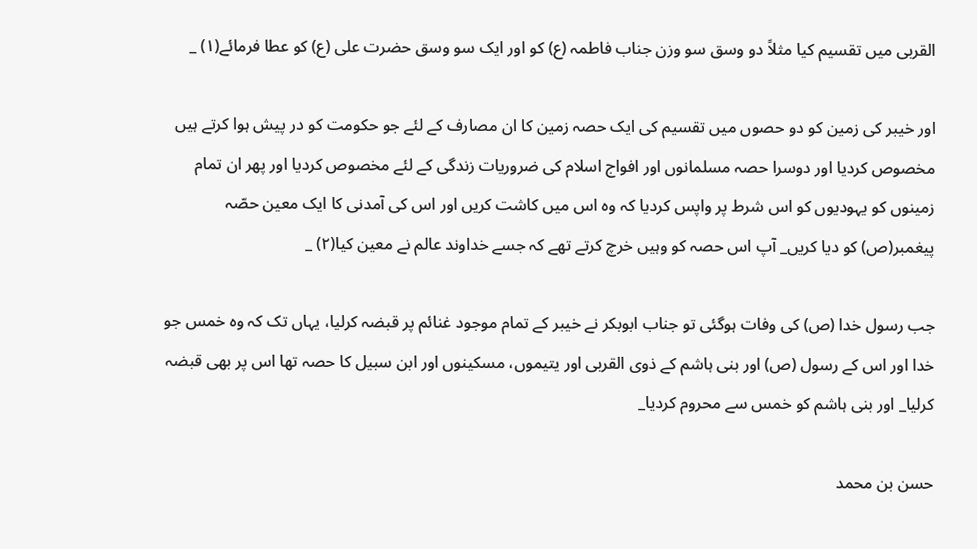القربی میں تقسیم کیا مثلاً دو وسق سو وزن جناب فاطمہ (ع) کو اور ایک سو وسق حضرت علی (ع) کو عطا فرمائے(۱) _

اور خیبر کی زمین کو دو حصوں میں تقسیم کی ایک حصہ زمین کا ان مصارف کے لئے جو حکومت کو در پیش ہوا کرتے ہیں مخصوص کردیا اور دوسرا حصہ مسلمانوں اور افواج اسلام کی ضروریات زندگی کے لئے مخصوص کردیا اور پھر ان تمام زمینوں کو یہودیوں کو اس شرط پر واپس کردیا کہ وہ اس میں کاشت کریں اور اس کی آمدنی کا ایک معین حصّہ پیغمبر(ص) کو دیا کریں_ آپ اس حصہ کو وہیں خرچ کرتے تھے کہ جسے خداوند عالم نے معین کیا(۲) _

جب رسول خدا (ص) کی وفات ہوگئی تو جناب ابوبکر نے خیبر کے تمام موجود غنائم پر قبضہ کرلیا، یہاں تک کہ وہ خمس جو خدا اور اس کے رسول (ص) اور بنی ہاشم کے ذوی القربی اور یتیموں، مسکینوں اور ابن سبیل کا حصہ تھا اس پر بھی قبضہ کرلیا_ اور بنی ہاشم کو خمس سے محروم کردیا_

حسن بن محمد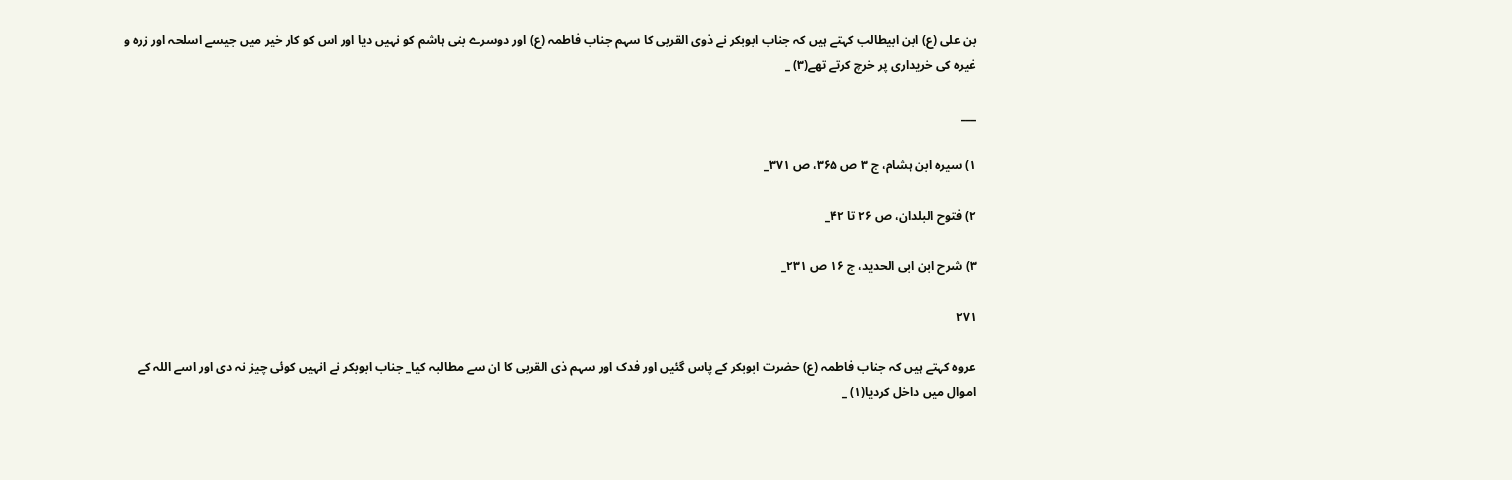بن علی (ع) ابن ابیطالب کہتے ہیں کہ جناب ابوبکر نے ذوی القربی کا سہم جناب فاطمہ (ع) اور دوسرے بنی ہاشم کو نہیں دیا اور اس کو کار خیر میں جیسے اسلحہ اور زرہ و غیرہ کی خریداری پر خرچ کرتے تھے(۳) _

___

۱) سیرہ ابن ہشام، ج ۳ ص ۳۶۵، ص ۳۷۱_

۲) فتوح البلدان، ص ۲۶ تا ۴۲_

۳) شرح ابن ابی الحدید، ج ۱۶ ص ۲۳۱_

۲۷۱

عروہ کہتے ہیں کہ جناب فاطمہ (ع) حضرت ابوبکر کے پاس گئیں اور فدک اور سہم ذی القربی کا ان سے مطالبہ کیا_ جناب ابوبکر نے انہیں کوئی چیز نہ دی اور اسے اللہ کے اموال میں داخل کردیا(۱) _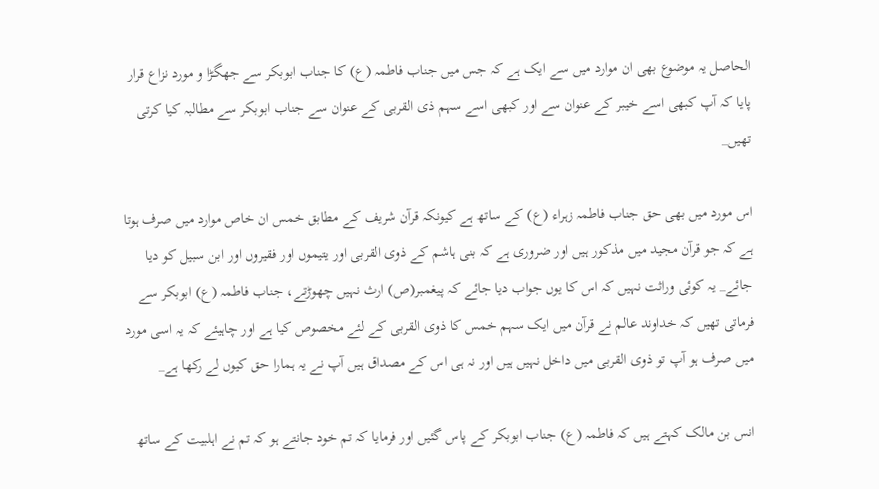الحاصل یہ موضوع بھی ان موارد میں سے ایک ہے کہ جس میں جناب فاطمہ (ع) کا جناب ابوبکر سے جھگڑا و مورد نزاع قرار پایا کہ آپ کبھی اسے خیبر کے عنوان سے اور کبھی اسے سہم ذی القربی کے عنوان سے جناب ابوبکر سے مطالبہ کیا کرتی تھیں_

اس مورد میں بھی حق جناب فاطمہ زہراء (ع) کے ساتھ ہے کیونکہ قرآن شریف کے مطابق خمس ان خاص موارد میں صرف ہوتا ہے کہ جو قرآن مجید میں مذکور ہیں اور ضروری ہے کہ بنی ہاشم کے ذوی القربی اور یتیموں اور فقیروں اور ابن سبیل کو دیا جائے_ یہ کوئی وراثت نہیں کہ اس کا یوں جواب دیا جائے کہ پیغمبر(ص) ارث نہیں چھوڑتے، جناب فاطمہ (ع) ابوبکر سے فرماتی تھیں کہ خداوند عالم نے قرآن میں ایک سہم خمس کا ذوی القربی کے لئے مخصوص کیا ہے اور چاہیئے کہ یہ اسی مورد میں صرف ہو آپ تو ذوی القربی میں داخل نہیں ہیں اور نہ ہی اس کے مصداق ہیں آپ نے یہ ہمارا حق کیوں لے رکھا ہے_

انس بن مالک کہتے ہیں کہ فاطمہ (ع) جناب ابوبکر کے پاس گئیں اور فرمایا کہ تم خود جانتے ہو کہ تم نے اہلبیت کے ساتھ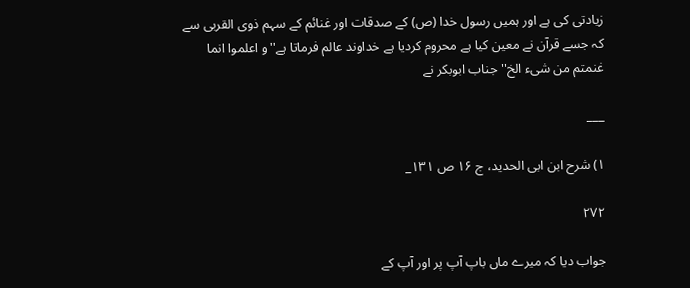زیادتی کی ہے اور ہمیں رسول خدا (ص) کے صدقات اور غنائم کے سہم ذوی القربی سے کہ جسے قرآن نے معین کیا ہے محروم کردیا ہے خداوند عالم فرماتا ہے''و اعلموا انما غنمتم من شیء الخ'' جناب ابوبکر نے

___

۱) شرح ابن ابی الحدید، ج ۱۶ ص ۱۳۱_

۲۷۲

جواب دیا کہ میرے ماں باپ آپ پر اور آپ کے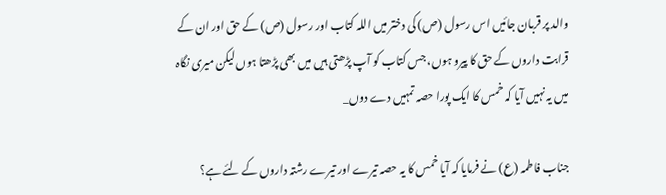والد پر قربان جائیں اس رسول (ص) کی دختر میں اللہ کتاب اور رسول (ص) کے حق اور ان کے قرابت داروں کے حق کا پیرو ہوں، جس کتاب کو آپ پڑھتی ہیں میں بھی پڑھتا ہوں لیکن میری نگاہ میں یہ نہیں آیا کہ خمس کا ایک پورا حصہ تمہیں دے دوں_

جناب فاطمہ (ع) نے فرمایا کہ آیا خمس کا یہ حصہ تیرے اور تیرے رشتہ داروں کے لئے ہے؟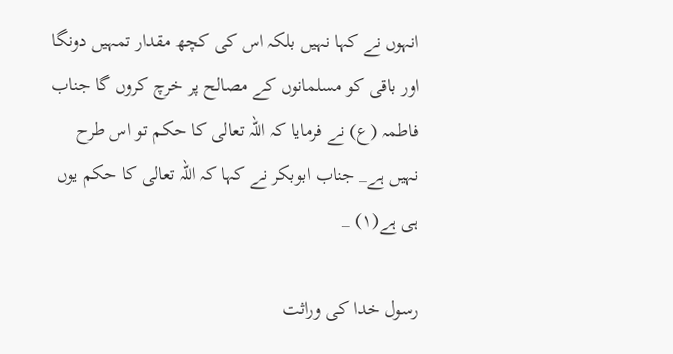انہوں نے کہا نہیں بلکہ اس کی کچھ مقدار تمہیں دونگا اور باقی کو مسلمانوں کے مصالح پر خرچ کروں گا جناب فاطمہ (ع) نے فرمایا کہ اللہ تعالی کا حکم تو اس طرح نہیں ہے_ جناب ابوبکر نے کہا کہ اللہ تعالی کا حکم یوں ہی ہے(۱) _

رسول خدا کی وراثت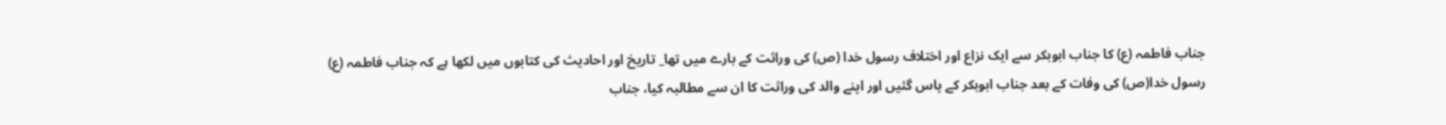جناب فاطمہ (ع) کا جناب ابوبکر سے ایک نزاع اور اختلاف رسول خدا (ص) کی وراثت کے بارے میں تھا_ تاریخ اور احادیث کی کتابوں میں لکھا ہے کہ جناب فاطمہ (ع) رسول خدا(ص) کی وفات کے بعد جناب ابوبکر کے پاس گئیں اور اپنے والد کی وراثت کا ان سے مطالبہ کیا، جناب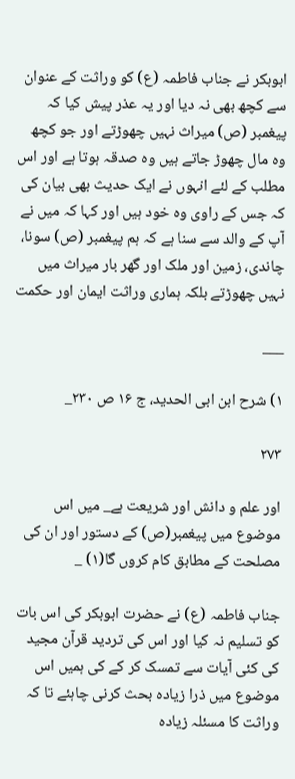ابوبکر نے جناب فاطمہ (ع) کو وراثت کے عنوان سے کچھ بھی نہ دیا اور یہ عذر پیش کیا کہ پیغمبر (ص) میراث نہیں چھوڑتے اور جو کچھ وہ مال چھوڑ جاتے ہیں وہ صدقہ ہوتا ہے اور اس مطلب کے لئے انہوں نے ایک حدیث بھی بیان کی کہ جس کے راوی وہ خود ہیں اور کہا کہ میں نے آپ کے والد سے سنا ہے کہ ہم پیغمبر (ص) سونا، چاندی، زمین اور ملک اور گھر بار میراث میں نہیں چھوڑتے بلکہ ہماری وراثت ایمان اور حکمت

___

۱) شرح ابن ابی الحدید، ج ۱۶ ص ۲۳۰_

۲۷۳

اور علم و دانش اور شریعت ہے_ میں اس موضوع میں پیغمبر(ص) کے دستور اور ان کی مصلحت کے مطابق کام کروں گا(۱) _

جناب فاطمہ (ع) نے حضرت ابوبکر کی اس بات کو تسلیم نہ کیا اور اس کی تردید قرآن مجید کی کئی آیات سے تمسک کر کے کی ہمیں اس موضوع میں ذرا زیادہ بحث کرنی چاہئے تا کہ وراثت کا مسئلہ زیادہ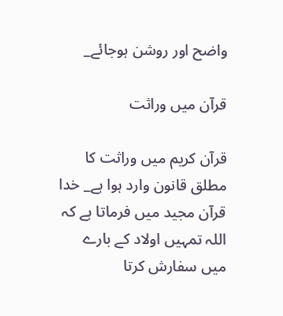واضح اور روشن ہوجائے_

قرآن میں وراثت

قرآن کریم میں وراثت کا مطلق قانون وارد ہوا ہے_ خدا قرآن مجید میں فرماتا ہے کہ اللہ تمہیں اولاد کے بارے میں سفارش کرتا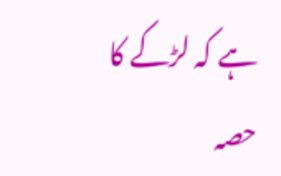ہے کہ لڑکے کا حصہ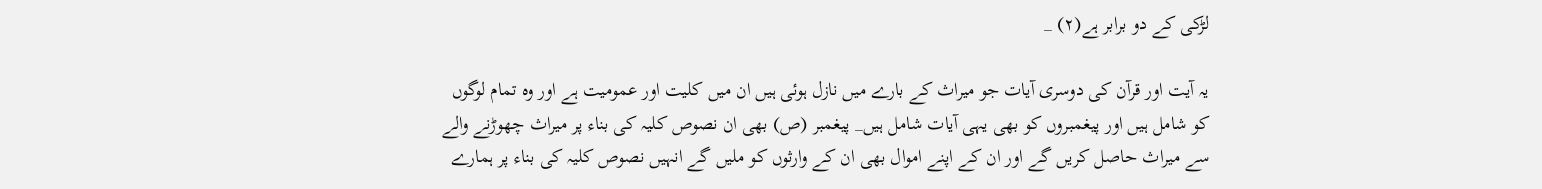لڑکی کے دو برابر ہے(۲) _

یہ آیت اور قرآن کی دوسری آیات جو میراث کے بارے میں نازل ہوئی ہیں ان میں کلیت اور عمومیت ہے اور وہ تمام لوگوں کو شامل ہیں اور پیغمبروں کو بھی یہی آیات شامل ہیں_ پیغمبر (ص) بھی ان نصوص کلیہ کی بناء پر میراث چھوڑنے والے سے میراث حاصل کریں گے اور ان کے اپنے اموال بھی ان کے وارثوں کو ملیں گے انہیں نصوص کلیہ کی بناء پر ہمارے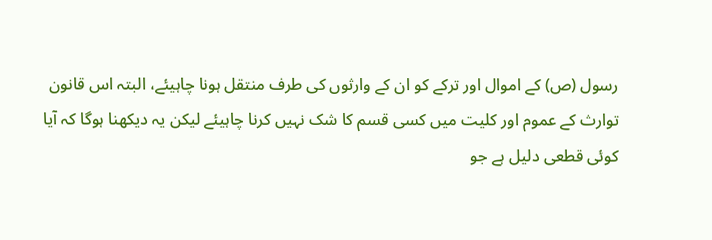رسول (ص) کے اموال اور ترکے کو ان کے وارثوں کی طرف منتقل ہونا چاہیئے، البتہ اس قانون توارث کے عموم اور کلیت میں کسی قسم کا شک نہیں کرنا چاہیئے لیکن یہ دیکھنا ہوگا کہ آیا کوئی قطعی دلیل ہے جو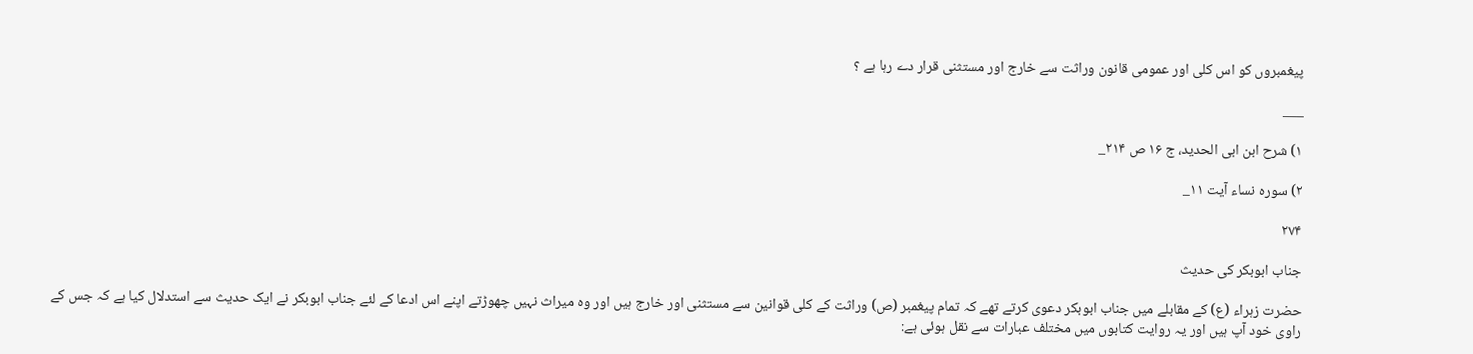پیغمبروں کو اس کلی اور عمومی قانون وراثت سے خارج اور مستثنی قرار دے رہا ہے ؟

___

۱) شرح ابن ابی الحدید، ج ۱۶ ص ۲۱۴_

۲) سورہ نساء آیت ۱۱_

۲۷۴

جناب ابوبکر کی حدیث

حضرت زہراء (ع) کے مقابلے میں جناب ابوبکر دعوی کرتے تھے کہ تمام پیغمبر (ص) وراثت کے کلی قوانین سے مستثنی اور خارج ہیں اور وہ میراث نہیں چھوڑتے اپنے اس ادعا کے لئے جناب ابوبکر نے ایک حدیث سے استدلال کیا ہے کہ جس کے راوی خود آپ ہیں اور یہ روایت کتابوں میں مختلف عبارات سے نقل ہوئی ہے: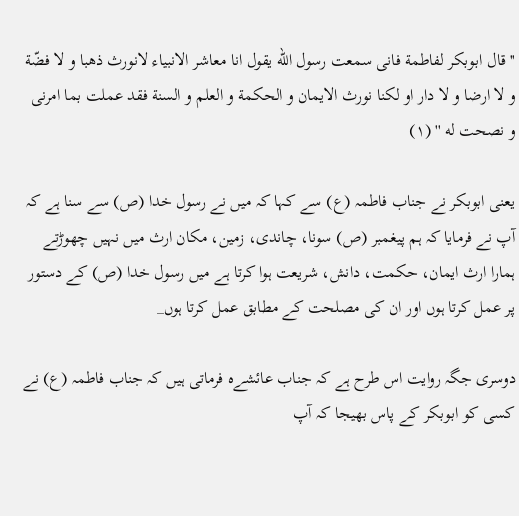''قال ابوبکر لفاطمة فانی سمعت رسول الله یقول انا معاشر الانبیاء لانورث ذهبا و لا فضّة و لا ارضا و لا دار او لکنا نورث الایمان و الحکمة و العلم و السنة فقد عملت بما امرنی و نصحت له '' (۱)

یعنی ابوبکر نے جناب فاطمہ (ع) سے کہا کہ میں نے رسول خدا (ص) سے سنا ہے کہ آپ نے فرمایا کہ ہم پیغمبر (ص) سونا، چاندی، زمین، مکان ارث میں نہیں چھوڑتے ہمارا ارث ایمان، حکمت، دانش، شریعت ہوا کرتا ہے میں رسول خدا (ص) کے دستور پر عمل کرتا ہوں اور ان کی مصلحت کے مطابق عمل کرتا ہوں_

دوسری جگہ روایت اس طرح ہے کہ جناب عائشےہ فرماتی ہیں کہ جناب فاطمہ (ع) نے کسی کو ابوبکر کے پاس بھیجا کہ آپ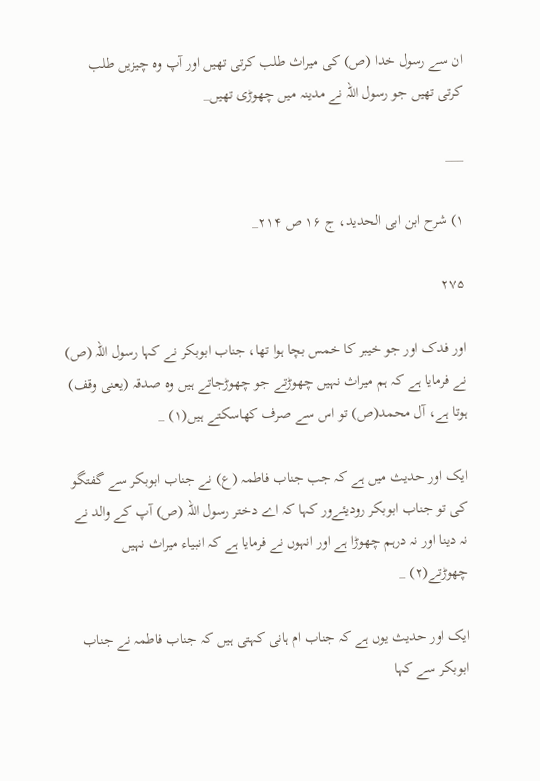ان سے رسول خدا (ص) کی میراث طلب کرتی تھیں اور آپ وہ چیزیں طلب کرتی تھیں جو رسول اللہ نے مدینہ میں چھوڑی تھیں_

___

۱) شرح ابن ابی الحدید، ج ۱۶ ص ۲۱۴_

۲۷۵

اور فدک اور جو خیبر کا خمس بچا ہوا تھا، جناب ابوبکر نے کہا رسول اللہ (ص) نے فرمایا ہے کہ ہم میراث نہیں چھوڑتے جو چھوڑجاتے ہیں وہ صدقہ (یعنی وقف) ہوتا ہے، آل محمد(ص) تو اس سے صرف کھاسکتے ہیں(۱) _

ایک اور حدیث میں ہے کہ جب جناب فاطمہ (ع) نے جناب ابوبکر سے گفتگو کی تو جناب ابوبکر رودیئےور کہا کہ اے دختر رسول اللہ (ص) آپ کے والد نے نہ دینا اور نہ درہم چھوڑا ہے اور انہوں نے فرمایا ہے کہ انبیاء میراث نہیں چھوڑتے(۲) _

ایک اور حدیث یوں ہے کہ جناب ام ہانی کہتی ہیں کہ جناب فاطمہ نے جناب ابوبکر سے کہا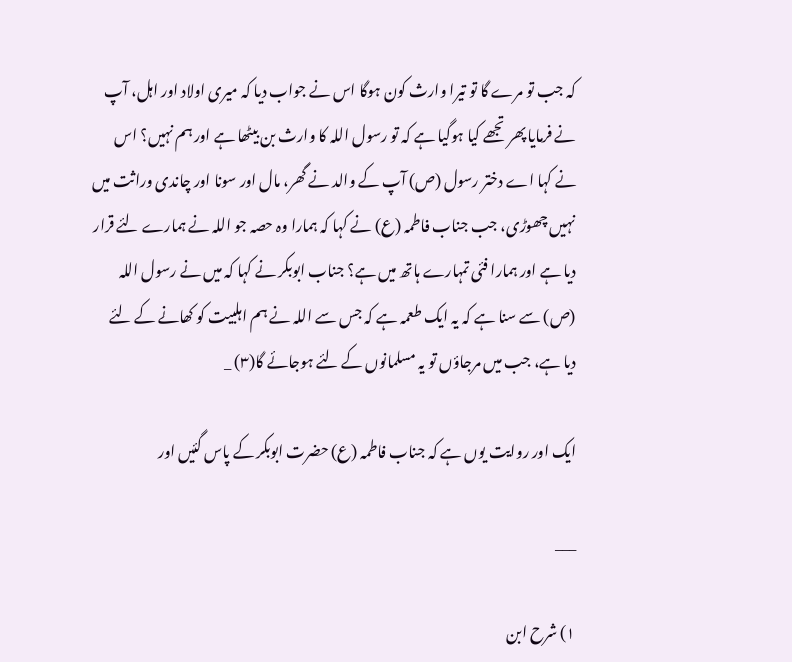کہ جب تو مرے گا تو تیرا وارث کون ہوگا اس نے جواب دیا کہ میری اولاد اور اہل، آپ نے فرمایا پھر تجھے کیا ہوگیا ہے کہ تو رسول اللہ کا وارث بن بیٹھا ہے اور ہم نہیں؟ اس نے کہا اے دختر رسول (ص) آپ کے والد نے گھر، مال اور سونا اور چاندی وراثت میں نہیں چھوڑی، جب جناب فاطمہ (ع) نے کہا کہ ہمارا وہ حصہ جو اللہ نے ہمارے لئے قرار دیا ہے اور ہمارا فئی تمہارے ہاتھ میں ہے؟ جناب ابوبکر نے کہا کہ میں نے رسول اللہ (ص) سے سنا ہے کہ یہ ایک طعمہ ہے کہ جس سے اللہ نے ہم اہلبیت کو کھانے کے لئے دیا ہے، جب میں مرجاؤں تو یہ مسلمانوں کے لئے ہوجائے گا(۳) _

ایک اور روایت یوں ہے کہ جناب فاطمہ (ع) حضرت ابوبکر کے پاس گئیں اور

___

۱) شرح ابن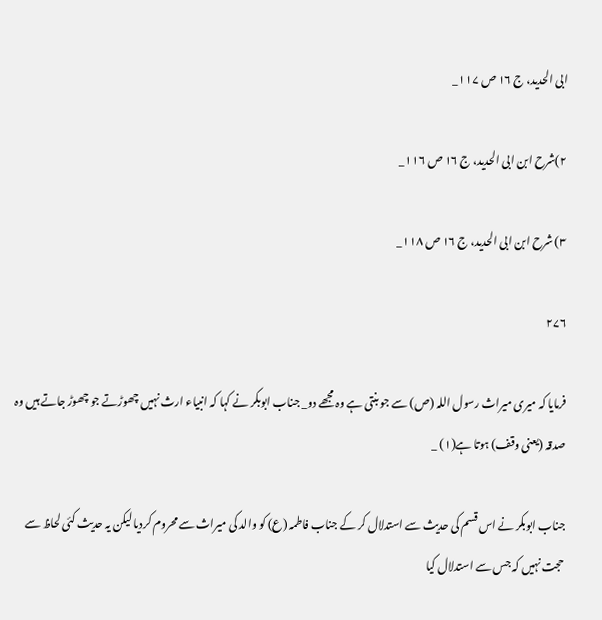ابی الحدید، ج ۱۶ ص ۱۱۷_

۲)شرح ابن ابی الحدید، ج ۱۶ ص ۱۱۶_

۳) شرح ابن ابی الحدید، ج ۱۶ ص ۱۱۸_

۲۷۶

فرمایا کہ میری میراث رسول اللہ (ص) سے جو بنتی ہے وہ مجھے دو_ جناب ابوبکر نے کہا کہ انبیاء ارث نہیں چھوڑتے جو چھوڑ جاتے ہیں وہ صدقہ (یعنی وقف) ہوتا ہے(۱) _

جناب ابوبکر نے اس قسم کی حدیث سے استدلال کر کے جناب فاطمہ (ع) کو والد کی میراث سے محروم کردیا لیکن یہ حدیث کئی لحاظ سے حجت نہیں کہ جس سے استدلال کیا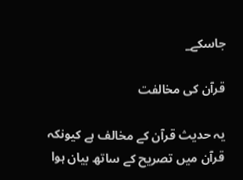جاسکے_

قرآن کی مخالفت

یہ حدیث قرآن کے مخالف ہے کیونکہ قرآن میں تصریح کے ساتھ بیان ہوا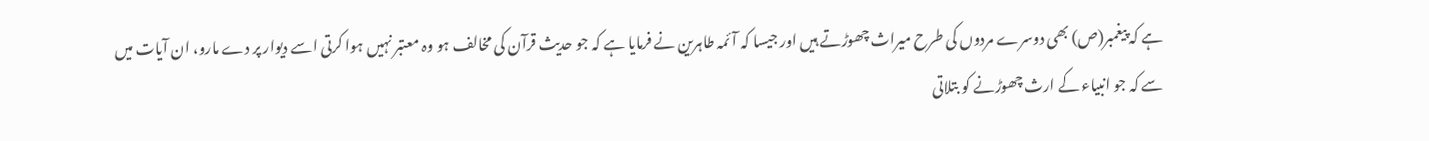ہے کہ پیغمبر(ص) بھی دوسرے مردوں کی طرح میراث چھوڑتے ہیں اور جیسا کہ آئمہ طاہرین نے فرمایا ہے کہ جو حدیث قرآن کی مخالف ہو وہ معتبر نہیں ہوا کرتی اسے دیوار پر دے مارو، ان آیات میں سے کہ جو انبیاء کے ارث چھوڑنے کو بتلاتی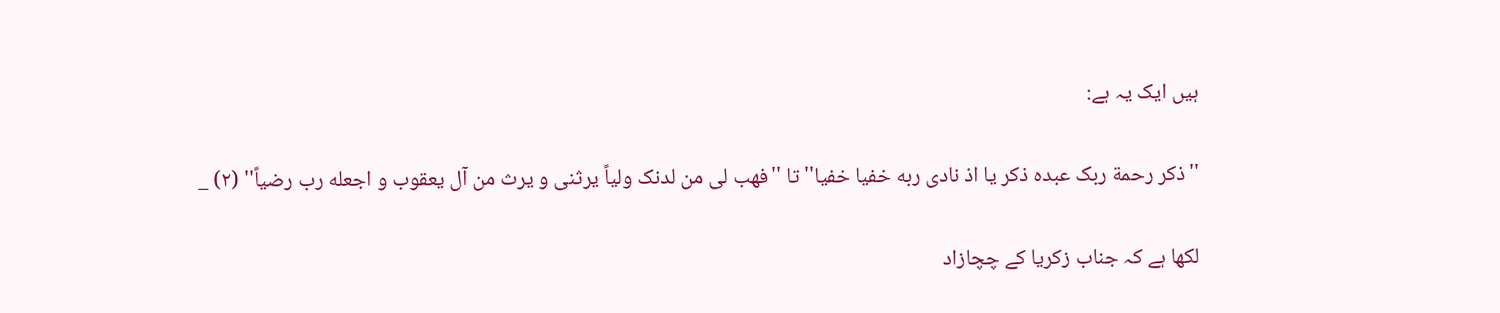ہیں ایک یہ ہے:

''ذکر رحمة ربک عبده ذکر یا اذ نادی ربه خفیا خفیا'' تا ''فهب لی من لدنک ولیاً یرثنی و یرث من آل یعقوب و اجعله رب رضیاً'' (۲) _

لکھا ہے کہ جناب زکریا کے چچازاد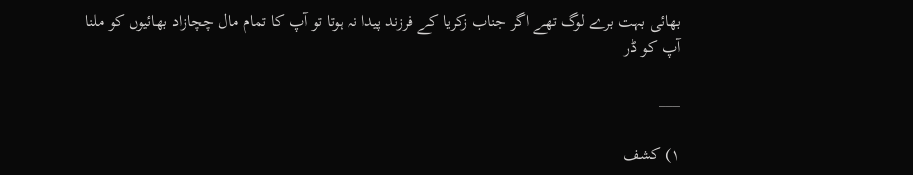بھائی بہت برے لوگ تھے اگر جناب زکریا کے فرزند پیدا نہ ہوتا تو آپ کا تمام مال چچازاد بھائیوں کو ملنا آپ کو ڈر

___

۱) کشف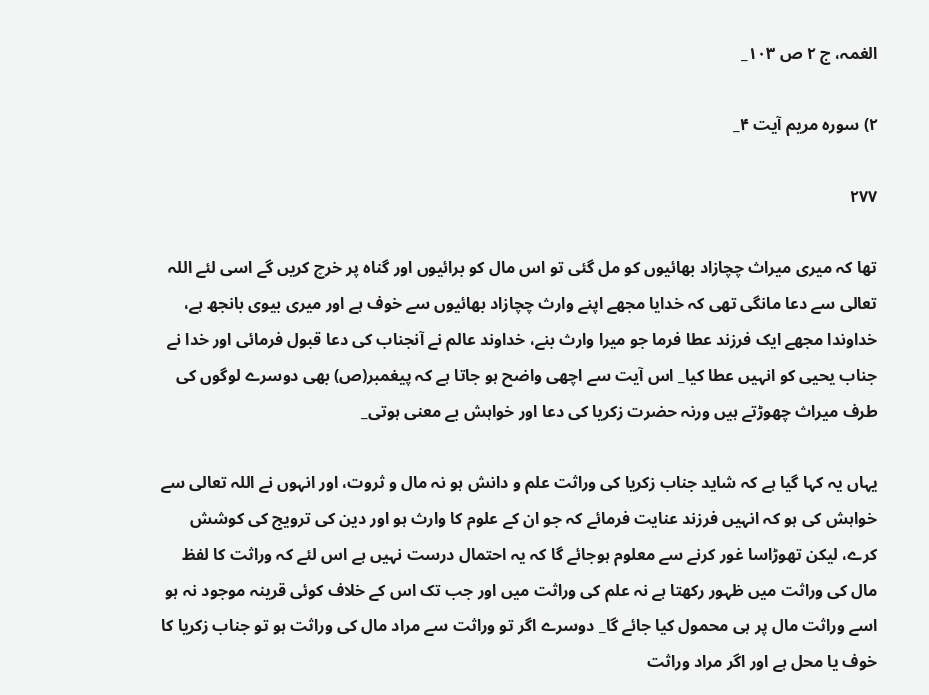الغمہ، ج ۲ ص ۱۰۳_

۲) سورہ مریم آیت ۴_

۲۷۷

تھا کہ میری میراث چچازاد بھائیوں کو مل گئی تو اس مال کو برائیوں اور گناہ پر خرچ کریں گے اسی لئے اللہ تعالی سے دعا مانگی تھی کہ خدایا مجھے اپنے وارث چچازاد بھائیوں سے خوف ہے اور میری بیوی بانجھ ہے، خداوندا مجھے ایک فرزند عطا فرما جو میرا وارث بنے، خداوند عالم نے آنجناب کی دعا قبول فرمائی اور خدا نے جناب یحیی کو انہیں عطا کیا_ اس آیت سے اچھی واضح ہو جاتا ہے کہ پیغمبر(ص) بھی دوسرے لوگوں کی طرف میراث چھوڑتے ہیں ورنہ حضرت زکریا کی دعا اور خواہش بے معنی ہوتی_

یہاں یہ کہا گیا ہے کہ شاید جناب زکریا کی وراثت علم و دانش ہو نہ مال و ثروت، اور انہوں نے اللہ تعالی سے خواہش کی ہو کہ انہیں فرزند عنایت فرمائے کہ جو ان کے علوم کا وارث ہو اور دین کی ترویج کی کوشش کرے، لیکن تھوڑاسا غور کرنے سے معلوم ہوجائے گا کہ یہ احتمال درست نہیں ہے اس لئے کہ وراثت کا لفظ مال کی وراثت میں ظہور رکھتا ہے نہ علم کی وراثت میں اور جب تک اس کے خلاف کوئی قرینہ موجود نہ ہو اسے وراثت مال پر ہی محمول کیا جائے گا_ دوسرے اگر تو وراثت سے مراد مال کی وراثت ہو تو جناب زکریا کا خوف یا محل ہے اور اگر مراد وراثت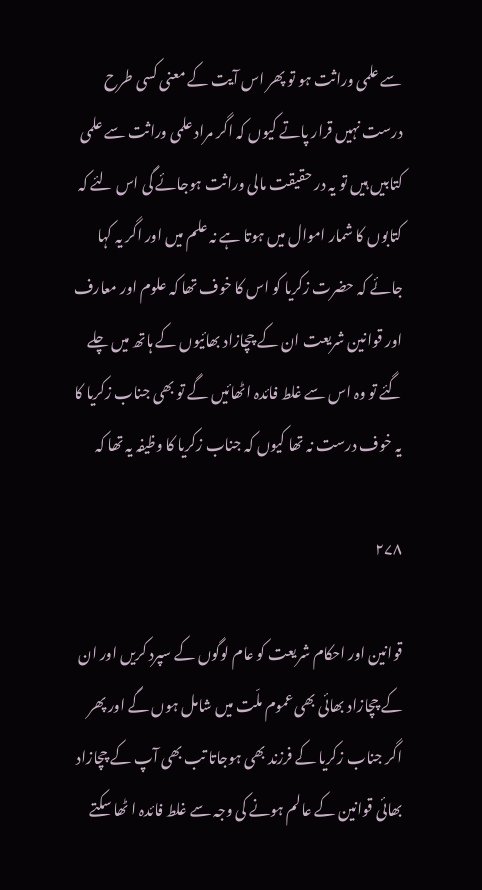سے علمی وراثت ہو تو پھر اس آیت کے معنی کسی طرح درست نہیں قرار پاتے کیوں کہ اگر مراد علمی وراثت سے علمی کتابیں ہیں تو یہ در حقیقت مالی وراثت ہوجائے گی اس لئے کہ کتابوں کا شمار اموال میں ہوتا ہے نہ علم میں اور اگر یہ کہا جائے کہ حضرت زکریا کو اس کا خوف تھا کہ علوم اور معارف اور قوانین شریعت ان کے چچازاد بھائیوں کے ہاتھ میں چلے گئے تو وہ اس سے غلط فائدہ اٹھائیں گے تو بھی جناب زکریا کا یہ خوف درست نہ تھا کیوں کہ جناب زکریا کا وظیفہ یہ تھا کہ

۲۷۸

قوانین اور احکام شریعت کو عام لوگوں کے سپرد کریں اور ان کے چچازاد بھائی بھی عموم ملّت میں شامل ہوں گے اور پھر اگر جناب زکریا کے فرزند بھی ہوجاتا تب بھی آپ کے چچازاد بھائی قوانین کے عالم ہونے کی وجہ سے غلط فائدہ ا ٹھا سکتے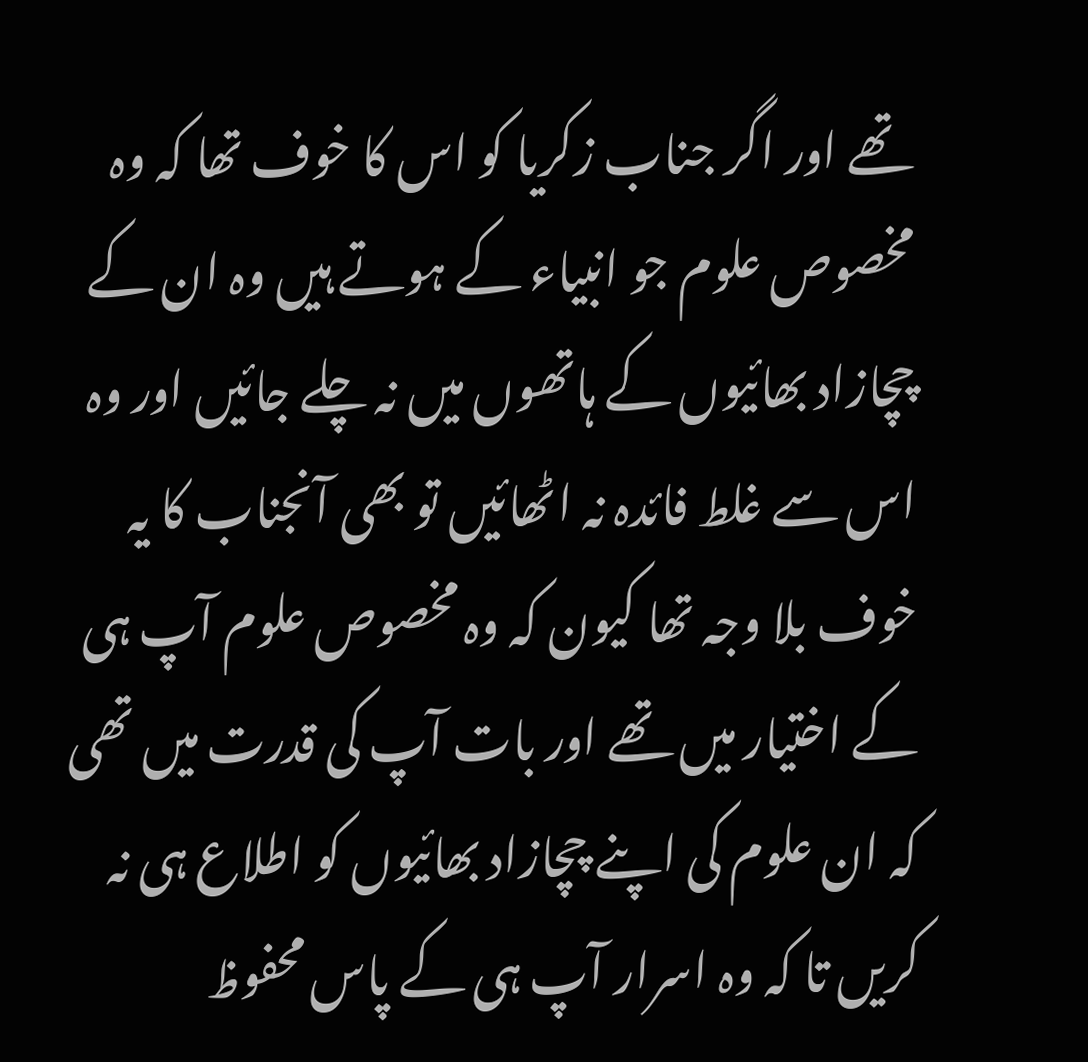تھے اور اگر جناب زکریا کو اس کا خوف تھا کہ وہ مخصوص علوم جو انبیاء کے ہوتے ہیں وہ ان کے چچازاد بھائیوں کے ہاتھوں میں نہ چلے جائیں اور وہ اس سے غلط فائدہ نہ اٹھائیں تو بھی آنجناب کا یہ خوف بلا وجہ تھا کیون کہ وہ مخصوص علوم آپ ہی کے اختیار میں تھے اور بات آپ کی قدرت میں تھی کہ ان علوم کی اپنے چچازاد بھائیوں کو اطلاع ہی نہ کریں تا کہ وہ اسرار آپ ہی کے پاس محفوظ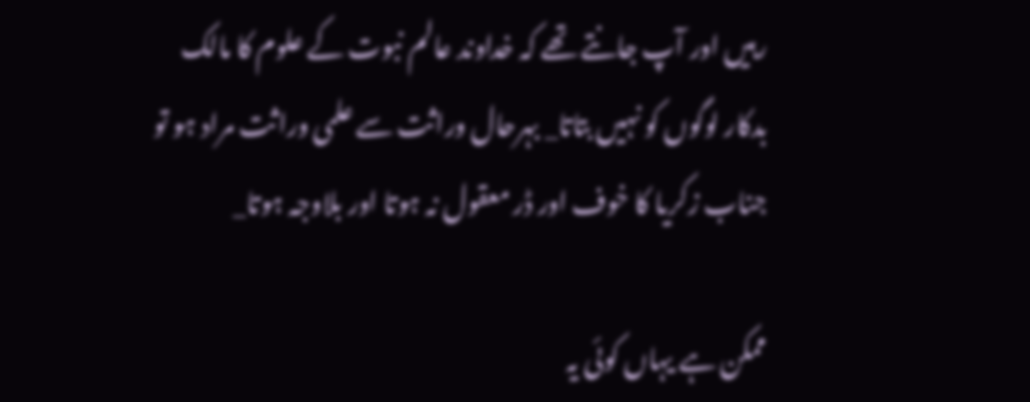رہیں اور آپ جانتے تھے کہ خداوند عالم نبوت کے علوم کا مالک بدکار لوگوں کو نہیں بتاتا_ بہرحال وراثت سے علمی وراثت مراد ہو تو جناب زکریا کا خوف اور ڈر معقول نہ ہوتا اور بلاوجہ ہوتا_

ممکن ہے یہاں کوئی یہ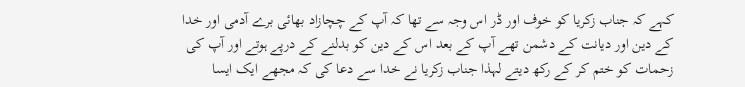کہے کہ جناب زکریا کو خوف اور ڈر اس وجہ سے تھا کہ آپ کے چچازاد بھائی برے آدمی اور خدا کے دین اور دیانت کے دشمن تھے آپ کے بعد اس کے دین کو بدلنے کے درپے ہوتے اور آپ کی زحمات کو ختم کر کے رکھ دیتے لہذا جناب زکریا نے خدا سے دعا کی کہ مجھے ایک ایسا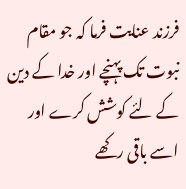فرزند عنایت فرما کہ جو مقام نبوت تک پہنچے اور خدا کے دین کے لئے کوشش کرے اور اسے باقی رکھے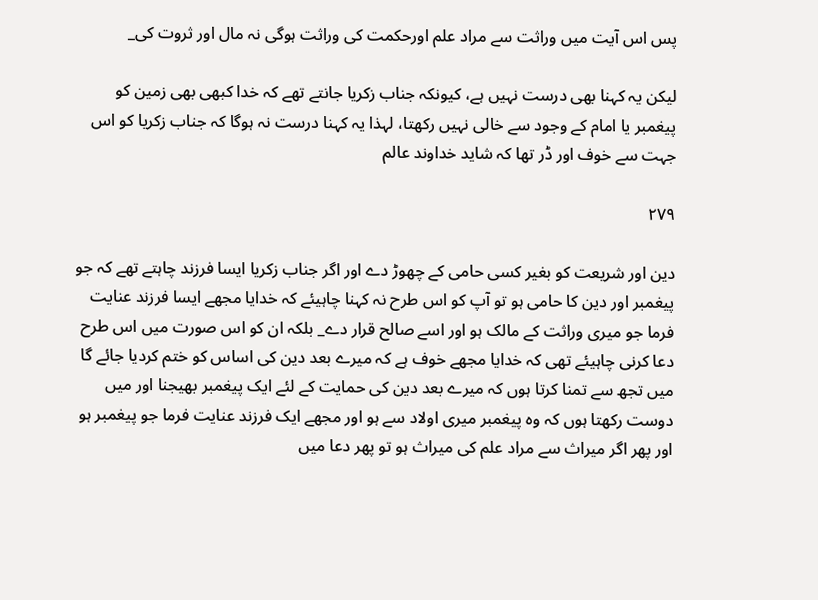پس اس آیت میں وراثت سے مراد علم اورحکمت کی وراثت ہوگی نہ مال اور ثروت کی_

لیکن یہ کہنا بھی درست نہیں ہے، کیونکہ جناب زکریا جانتے تھے کہ خدا کبھی بھی زمین کو پیغمبر یا امام کے وجود سے خالی نہیں رکھتا، لہذا یہ کہنا درست نہ ہوگا کہ جناب زکریا کو اس جہت سے خوف اور ڈر تھا کہ شاید خداوند عالم

۲۷۹

دین اور شریعت کو بغیر کسی حامی کے چھوڑ دے اور اگر جناب زکریا ایسا فرزند چاہتے تھے کہ جو پیغمبر اور دین کا حامی ہو تو آپ کو اس طرح نہ کہنا چاہیئے کہ خدایا مجھے ایسا فرزند عنایت فرما جو میری وراثت کے مالک ہو اور اسے صالح قرار دے_ بلکہ ان کو اس صورت میں اس طرح دعا کرنی چاہیئے تھی کہ خدایا مجھے خوف ہے کہ میرے بعد دین کی اساس کو ختم کردیا جائے گا میں تجھ سے تمنا کرتا ہوں کہ میرے بعد دین کی حمایت کے لئے ایک پیغمبر بھیجنا اور میں دوست رکھتا ہوں کہ وہ پیغمبر میری اولاد سے ہو اور مجھے ایک فرزند عنایت فرما جو پیغمبر ہو اور پھر اگر میراث سے مراد علم کی میراث ہو تو پھر دعا میں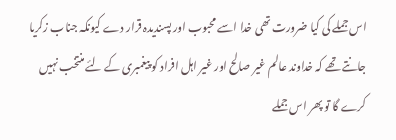اس جملے کی کیا ضرورت تھی خدا اسے محبوب اور پسندیدہ قرار دے کیونکہ جناب زکریا جانتے تھے کہ خداوند عالم غیر صالح اور غیر اہل افراد کو پیغمبری کے لئے منتخب نہیں کرے گا تو پھر اس جملے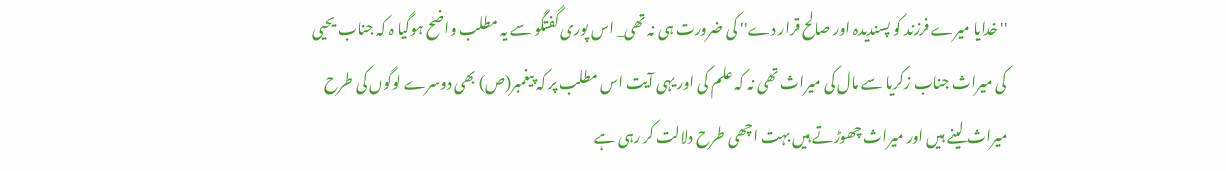''خدایا میرے فرزند کو پسندیدہ اور صالح قرار دے'' کی ضرورت ہی نہ تھی_ اس پوری گفتگو سے یہ مطلب واضح ہوگیا ہ کہ جناب یحیی کی میراث جناب زکریا سے مال کی میراث تھی نہ کہ علم کی اور یہی آیت اس مطلب پر کہ پیغمبر(ص) بھی دوسرے لوگوں کی طرح میراث لینے ہیں اور میراث چھوڑتے ہیں بہت اچھی طرح دلالت کر رہی ہے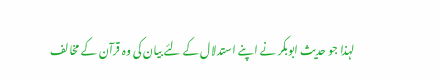لہذا جو حدیث ابوبکر نے اپنے استدلال کے لئے بیان کی وہ قرآن کے مخالف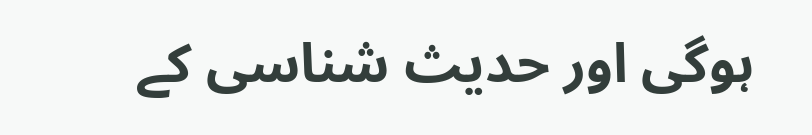ہوگی اور حدیث شناسی کے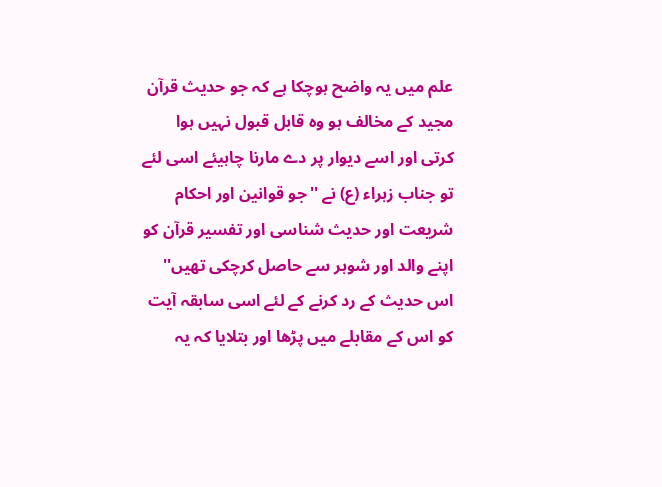علم میں یہ واضح ہوچکا ہے کہ جو حدیث قرآن مجید کے مخالف ہو وہ قابل قبول نہیں ہوا کرتی اور اسے دیوار پر دے مارنا چاہیئے اسی لئے تو جناب زہراء (ع) نے ''جو قوانین اور احکام شریعت اور حدیث شناسی اور تفسیر قرآن کو اپنے والد اور شوہر سے حاصل کرچکی تھیں'' اس حدیث کے رد کرنے کے لئے اسی سابقہ آیت کو اس کے مقابلے میں پڑھا اور بتلایا کہ یہ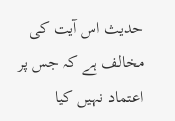حدیث اس آیت کی مخالف ہے کہ جس پر اعتماد نہیں کیا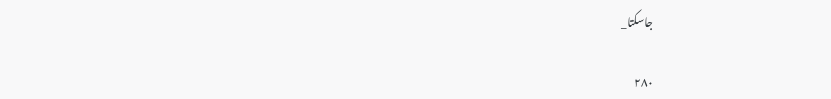جاسکتا_

۲۸۰